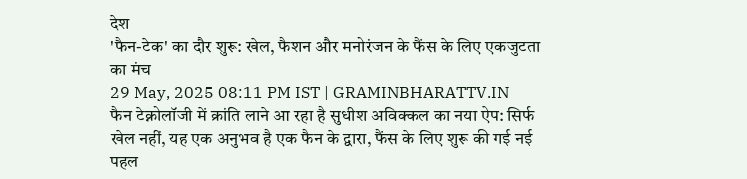देश
'फैन-टेक' का दौर शुरू: खेल, फैशन और मनोरंजन के फैंस के लिए एकजुटता का मंच
29 May, 2025 08:11 PM IST | GRAMINBHARATTV.IN
फैन टेक्नोलॉजी में क्रांति लाने आ रहा है सुधीश अविक्कल का नया ऐप: सिर्फ खेल नहीं, यह एक अनुभव है एक फैन के द्वारा, फैंस के लिए शुरू की गई नई पहल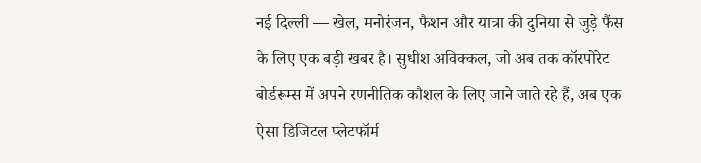नई दिल्ली — खेल, मनोरंजन, फैशन और यात्रा की दुनिया से जुड़े फैंस के लिए एक बड़ी खबर है। सुधीश अविक्कल, जो अब तक कॉरपोरेट बोर्डरूम्स में अपने रणनीतिक कौशल के लिए जाने जाते रहे हैं, अब एक ऐसा डिजिटल प्लेटफॉर्म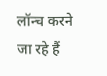लॉन्च करने जा रहे हैं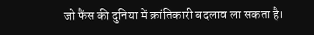जो फैंस की दुनिया में क्रांतिकारी बदलाव ला सकता है।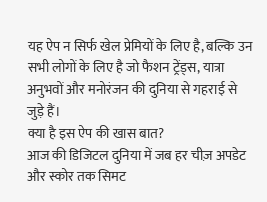यह ऐप न सिर्फ खेल प्रेमियों के लिए है, बल्कि उन सभी लोगों के लिए है जो फैशन ट्रेंड्स, यात्रा अनुभवों और मनोरंजन की दुनिया से गहराई से जुड़े हैं।
क्या है इस ऐप की खास बात?
आज की डिजिटल दुनिया में जब हर चीज़ अपडेट और स्कोर तक सिमट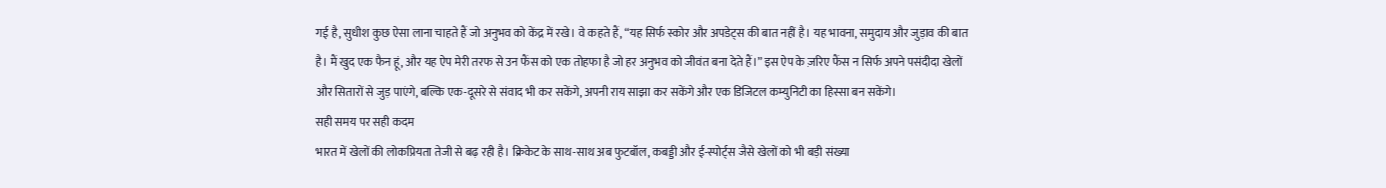गई है, सुधीश कुछ ऐसा लाना चाहते हैं जो अनुभव को केंद्र में रखे। वे कहते हैं, “यह सिर्फ स्कोर और अपडेट्स की बात नहीं है। यह भावना, समुदाय और जुड़ाव की बात है। मैं खुद एक फैन हूं, और यह ऐप मेरी तरफ से उन फैंस को एक तोहफा है जो हर अनुभव को जीवंत बना देते हैं।” इस ऐप के ज़रिए फैंस न सिर्फ अपने पसंदीदा खेलों और सितारों से जुड़ पाएंगे, बल्कि एक-दूसरे से संवाद भी कर सकेंगे, अपनी राय साझा कर सकेंगे और एक डिजिटल कम्युनिटी का हिस्सा बन सकेंगे।
सही समय पर सही कदम
भारत में खेलों की लोकप्रियता तेजी से बढ़ रही है। क्रिकेट के साथ-साथ अब फुटबॉल, कबड्डी और ई-स्पोर्ट्स जैसे खेलों को भी बड़ी संख्या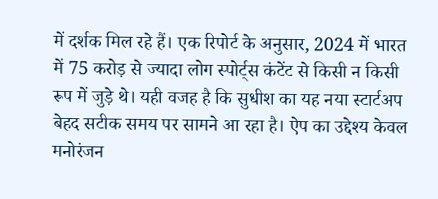में दर्शक मिल रहे हैं। एक रिपोर्ट के अनुसार, 2024 में भारत में 75 करोड़ से ज्यादा लोग स्पोर्ट्स कंटेंट से किसी न किसी रूप में जुड़े थे। यही वजह है कि सुधीश का यह नया स्टार्टअप बेहद सटीक समय पर सामने आ रहा है। ऐप का उद्देश्य केवल मनोरंजन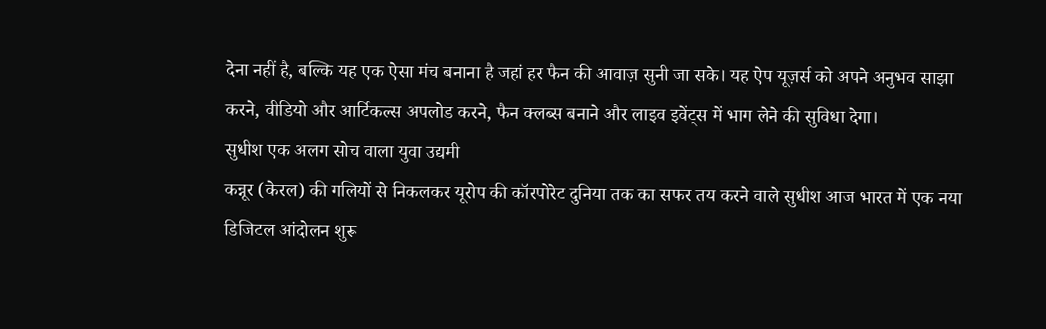देना नहीं है, बल्कि यह एक ऐसा मंच बनाना है जहां हर फैन की आवाज़ सुनी जा सके। यह ऐप यूज़र्स को अपने अनुभव साझा करने, वीडियो और आर्टिकल्स अपलोड करने, फैन क्लब्स बनाने और लाइव इवेंट्स में भाग लेने की सुविधा देगा।
सुधीश एक अलग सोच वाला युवा उद्यमी
कन्नूर (केरल) की गलियों से निकलकर यूरोप की कॉरपोरेट दुनिया तक का सफर तय करने वाले सुधीश आज भारत में एक नया डिजिटल आंदोलन शुरू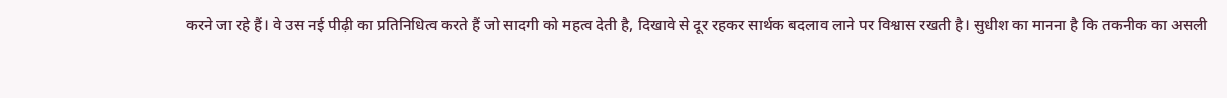करने जा रहे हैं। वे उस नई पीढ़ी का प्रतिनिधित्व करते हैं जो सादगी को महत्व देती है, दिखावे से दूर रहकर सार्थक बदलाव लाने पर विश्वास रखती है। सुधीश का मानना है कि तकनीक का असली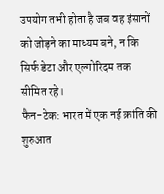उपयोग तभी होता है जब वह इंसानों को जोड़ने का माध्यम बने, न कि सिर्फ डेटा और एल्गोरिदम तक सीमित रहे।
फैन-टेक: भारत में एक नई क्रांति की शुरुआत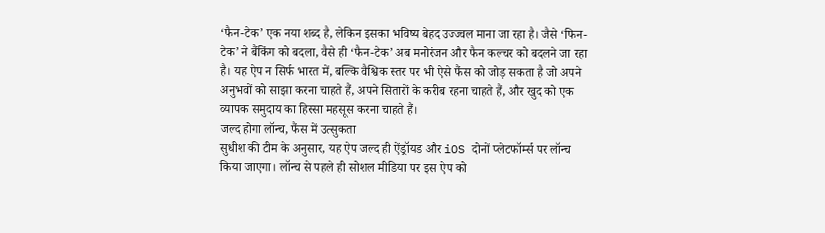‘फैन-टेक’ एक नया शब्द है, लेकिन इसका भविष्य बेहद उज्ज्वल माना जा रहा है। जैसे ‘फिन-टेक’ ने बैंकिंग को बदला, वैसे ही ‘फैन-टेक’ अब मनोरंजन और फैन कल्चर को बदलने जा रहा है। यह ऐप न सिर्फ भारत में, बल्कि वैश्विक स्तर पर भी ऐसे फैंस को जोड़ सकता है जो अपने अनुभवों को साझा करना चाहते हैं, अपने सितारों के करीब रहना चाहते हैं, और खुद को एक व्यापक समुदाय का हिस्सा महसूस करना चाहते हैं।
जल्द होगा लॉन्च, फैंस में उत्सुकता
सुधीश की टीम के अनुसार, यह ऐप जल्द ही ऐंड्रॉयड और iOS दोनों प्लेटफॉर्म्स पर लॉन्च किया जाएगा। लॉन्च से पहले ही सोशल मीडिया पर इस ऐप को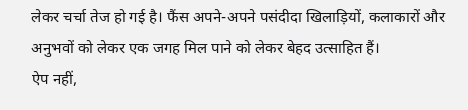लेकर चर्चा तेज हो गई है। फैंस अपने-अपने पसंदीदा खिलाड़ियों, कलाकारों और अनुभवों को लेकर एक जगह मिल पाने को लेकर बेहद उत्साहित हैं।
ऐप नहीं,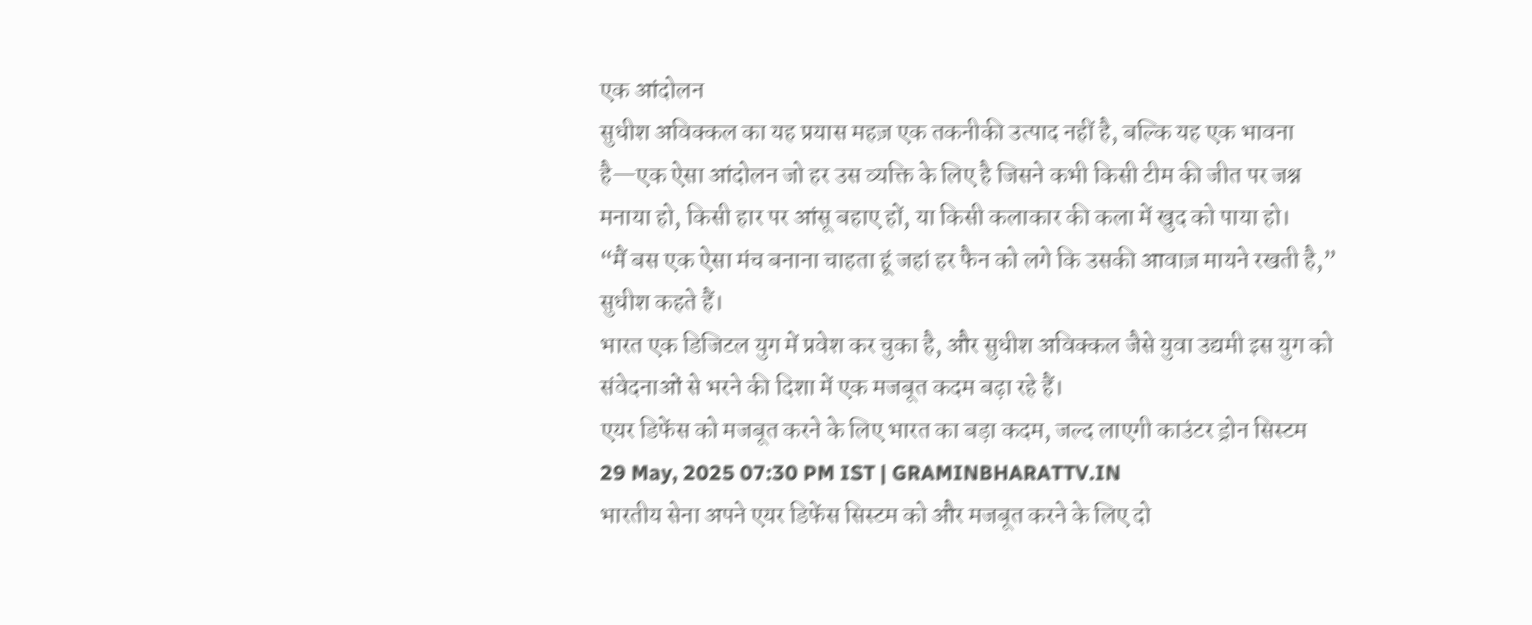एक आंदोलन
सुधीश अविक्कल का यह प्रयास महज़ एक तकनीकी उत्पाद नहीं है, बल्कि यह एक भावना है—एक ऐसा आंदोलन जो हर उस व्यक्ति के लिए है जिसने कभी किसी टीम की जीत पर जश्न मनाया हो, किसी हार पर आंसू बहाए हों, या किसी कलाकार की कला में खुद को पाया हो।
“मैं बस एक ऐसा मंच बनाना चाहता हूं जहां हर फैन को लगे कि उसकी आवाज़ मायने रखती है,” सुधीश कहते हैं।
भारत एक डिजिटल युग में प्रवेश कर चुका है, और सुधीश अविक्कल जैसे युवा उद्यमी इस युग को संवेदनाओं से भरने की दिशा में एक मजबूत कदम बढ़ा रहे हैं।
एयर डिफेंस को मजबूत करने के लिए भारत का बड़ा कदम, जल्द लाएगी काउंटर ड्रोन सिस्टम
29 May, 2025 07:30 PM IST | GRAMINBHARATTV.IN
भारतीय सेना अपने एयर डिफेंस सिस्टम को और मजबूत करने के लिए दो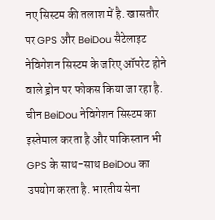नए सिस्टम की तलाश में है. खासतौर पर GPS और BeiDou सैटेलाइट नेविगेशन सिस्टम के जरिए ऑपरेट होने वाले ड्रोन पर फोकस किया जा रहा है. चीन BeiDou नेविगेशन सिस्टम का इस्तेमाल करता है और पाकिस्तान भी GPS के साथ-साथ BeiDou का उपयोग करता है. भारतीय सेना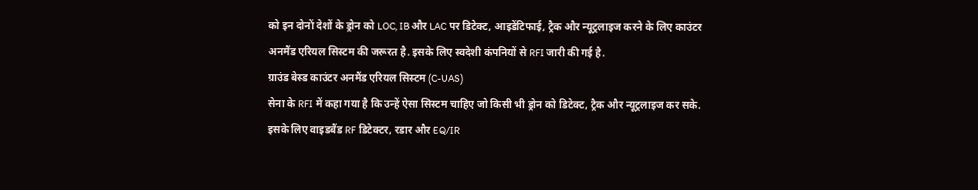को इन दोनों देशों के ड्रोन को LOC, IB और LAC पर डिटेक्ट, आइडेंटिफाई, ट्रैक और न्यूट्रलाइज करने के लिए काउंटर अनमैंड एरियल सिस्टम की जरूरत है. इसके लिए स्वदेशी कंपनियों से RFI जारी की गई है.
ग्राउंड बेस्ड काउंटर अनमैंड एरियल सिस्टम (C-UAS)
सेना के RFI में कहा गया है कि उन्हें ऐसा सिस्टम चाहिए जो किसी भी ड्रोन को डिटेक्ट, ट्रैक और न्यूट्रलाइज कर सके. इसके लिए वाइडबैंड RF डिटेक्टर, रडार और EQ/IR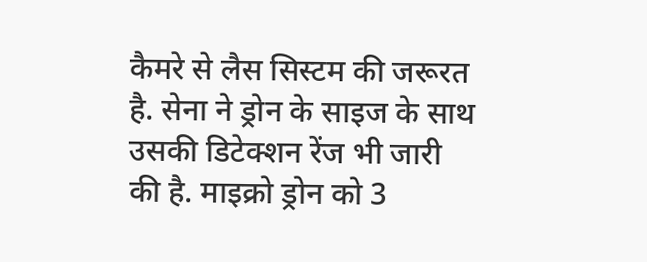कैमरे से लैस सिस्टम की जरूरत है. सेना ने ड्रोन के साइज के साथ उसकी डिटेक्शन रेंज भी जारी की है. माइक्रो ड्रोन को 3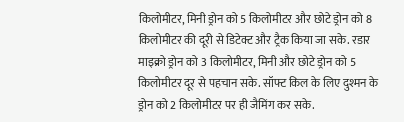किलोमीटर, मिनी ड्रोन को 5 किलोमीटर और छोटे ड्रोन को 8 किलोमीटर की दूरी से डिटेक्ट और ट्रैक किया जा सके. रडार माइक्रो ड्रोन को 3 किलोमीटर, मिनी और छोटे ड्रोन को 5 किलोमीटर दूर से पहचान सके. सॉफ्ट किल के लिए दुश्मन के ड्रोन को 2 किलोमीटर पर ही जैमिंग कर सके.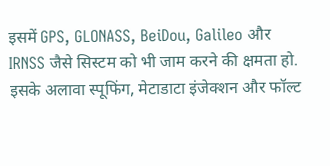इसमें GPS, GLONASS, BeiDou, Galileo और IRNSS जैसे सिस्टम को भी जाम करने की क्षमता हो. इसके अलावा स्पूफिंग, मेटाडाटा इंजेक्शन और फॉल्ट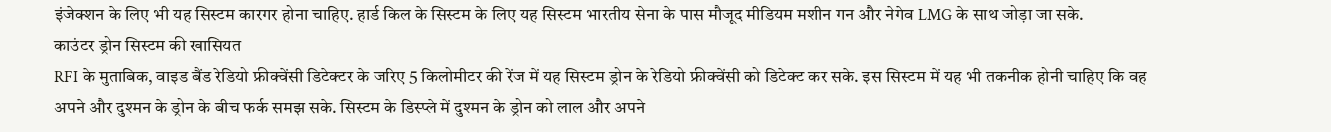इंजेक्शन के लिए भी यह सिस्टम कारगर होना चाहिए. हार्ड किल के सिस्टम के लिए यह सिस्टम भारतीय सेना के पास मौजूद मीडियम मशीन गन और नेगेव LMG के साथ जोड़ा जा सके.
काउंटर ड्रोन सिस्टम की खासियत
RFI के मुताबिक, वाइड बैंड रेडियो फ्रीक्वेंसी डिटेक्टर के जरिए 5 किलोमीटर की रेंज में यह सिस्टम ड्रोन के रेडियो फ्रीक्वेंसी को डिटेक्ट कर सके. इस सिस्टम में यह भी तकनीक होनी चाहिए कि वह अपने और दुश्मन के ड्रोन के बीच फर्क समझ सके. सिस्टम के डिस्प्ले में दुश्मन के ड्रोन को लाल और अपने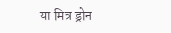या मित्र ड्रोन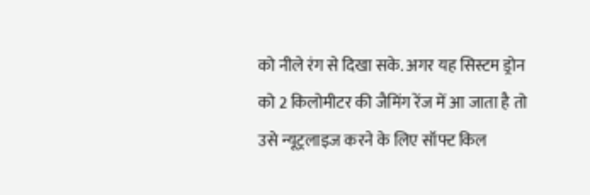को नीले रंग से दिखा सके. अगर यह सिस्टम ड्रोन को 2 किलोमीटर की जैमिंग रेंज में आ जाता है तो उसे न्यूट्रलाइज करने के लिए सॉफ्ट किल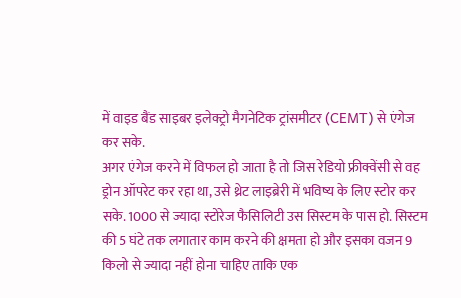में वाइड बैंड साइबर इलेक्ट्रो मैगनेटिक ट्रांसमीटर (CEMT) से एंगेज कर सके.
अगर एंगेज करने में विफल हो जाता है तो जिस रेडियो फ्रीक्वेंसी से वह ड्रोन ऑपरेट कर रहा था, उसे थ्रेट लाइब्रेरी में भविष्य के लिए स्टोर कर सके. 1000 से ज्यादा स्टोरेज फैसिलिटी उस सिस्टम के पास हो. सिस्टम की 5 घंटे तक लगातार काम करने की क्षमता हो और इसका वजन 9 किलो से ज्यादा नहीं होना चाहिए ताकि एक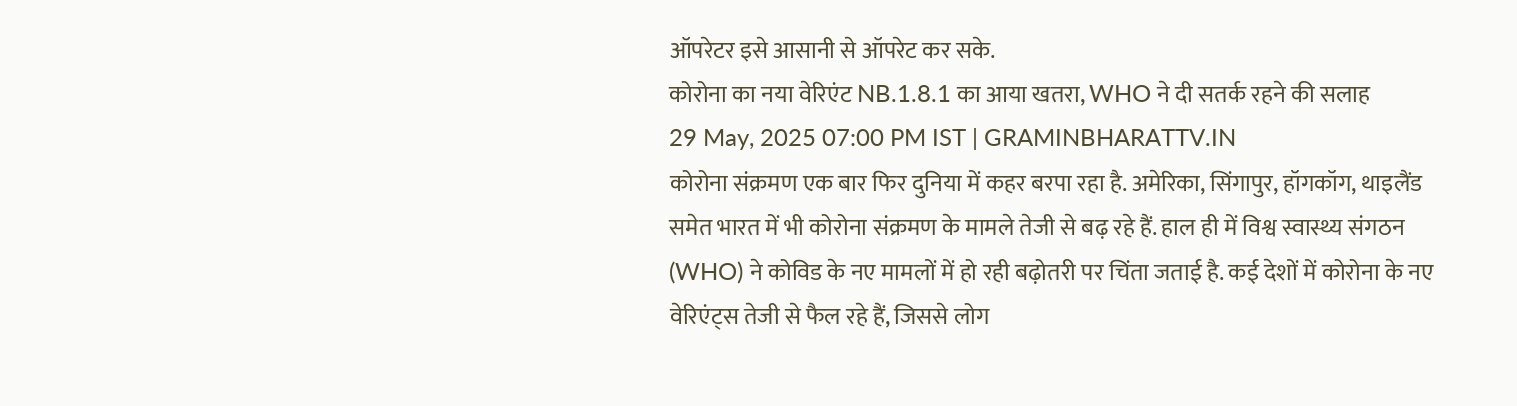ऑपरेटर इसे आसानी से ऑपरेट कर सके.
कोरोना का नया वेरिएंट NB.1.8.1 का आया खतरा, WHO ने दी सतर्क रहने की सलाह
29 May, 2025 07:00 PM IST | GRAMINBHARATTV.IN
कोरोना संक्रमण एक बार फिर दुनिया में कहर बरपा रहा है. अमेरिका, सिंगापुर, हॉगकॉग, थाइलैंड समेत भारत में भी कोरोना संक्रमण के मामले तेजी से बढ़ रहे हैं. हाल ही में विश्व स्वास्थ्य संगठन (WHO) ने कोविड के नए मामलों में हो रही बढ़ोतरी पर चिंता जताई है. कई देशों में कोरोना के नए वेरिएंट्स तेजी से फैल रहे हैं, जिससे लोग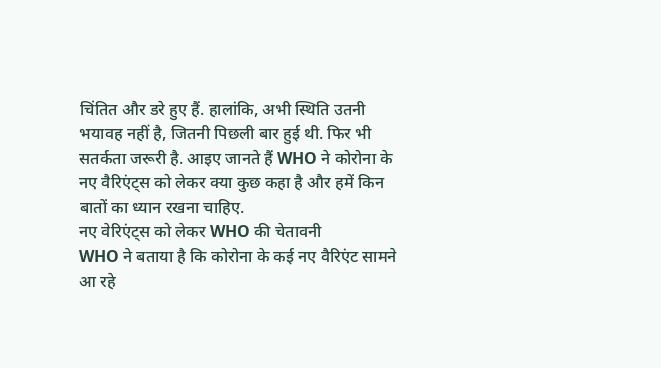चिंतित और डरे हुए हैं. हालांकि, अभी स्थिति उतनी भयावह नहीं है, जितनी पिछली बार हुई थी. फिर भी सतर्कता जरूरी है. आइए जानते हैं WHO ने कोरोना के नए वैरिएंट्स को लेकर क्या कुछ कहा है और हमें किन बातों का ध्यान रखना चाहिए.
नए वेरिएंट्स को लेकर WHO की चेतावनी
WHO ने बताया है कि कोरोना के कई नए वैरिएंट सामने आ रहे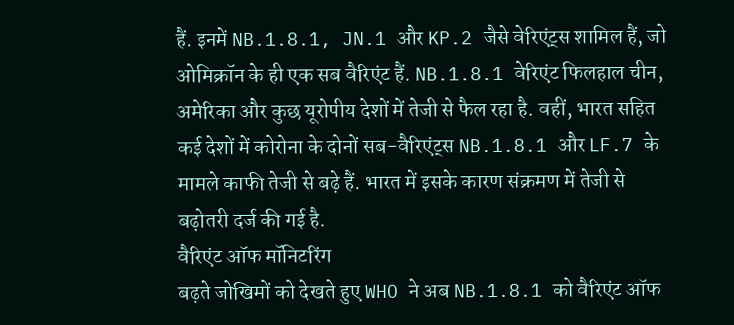हैं. इनमें NB.1.8.1, JN.1 और KP.2 जैसे वेरिएंट्स शामिल हैं, जो ओमिक्रॉन के ही एक सब वैरिएंट हैं. NB.1.8.1 वेरिएंट फिलहाल चीन, अमेरिका और कुछ यूरोपीय देशों में तेजी से फैल रहा है. वहीं, भारत सहित कई देशों में कोरोना के दोनों सब-वैरिएंट्स NB.1.8.1 और LF.7 के मामले काफी तेजी से बढ़े हैं. भारत में इसके कारण संक्रमण में तेजी से बढ़ोतरी दर्ज की गई है.
वैरिएंट ऑफ मॉनिटरिंग
बढ़ते जोखिमों को देखते हुए WHO ने अब NB.1.8.1 को वैरिएंट ऑफ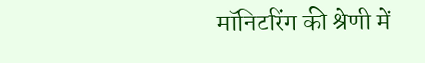मॉनिटरिंग की श्रेणी में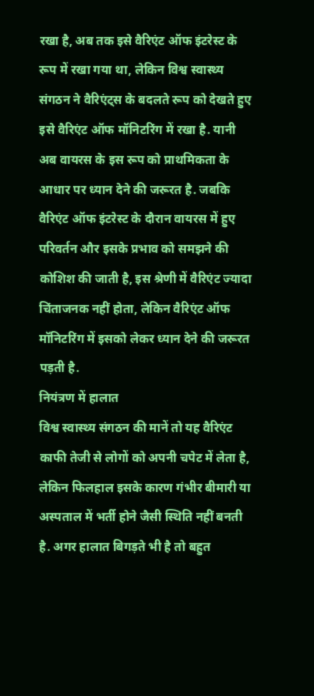रखा है, अब तक इसे वैरिएंट ऑफ इंटरेस्ट के रूप में रखा गया था, लेकिन विश्व स्वास्थ्य संगठन ने वैरिएंट्स के बदलते रूप को देखते हुए इसे वैरिएंट ऑफ मॉनिटरिंग में रखा है. यानी अब वायरस के इस रूप को प्राथमिकता के आधार पर ध्यान देने की जरूरत है. जबकि वैरिएंट ऑफ इंटरेस्ट के दौरान वायरस में हुए परिवर्तन और इसके प्रभाव को समझने की कोशिश की जाती है, इस श्रेणी में वैरिएंट ज्यादा चिंताजनक नहीं होता, लेकिन वैरिएंट ऑफ मॉनिटरिंग में इसको लेकर ध्यान देने की जरूरत पड़ती है.
नियंत्रण में हालात
विश्व स्वास्थ्य संगठन की मानें तो यह वैरिएंट काफी तेजी से लोगों को अपनी चपेट में लेता है, लेकिन फिलहाल इसके कारण गंभीर बीमारी या अस्पताल में भर्ती होने जैसी स्थिति नहीं बनती है. अगर हालात बिगड़ते भी है तो बहुत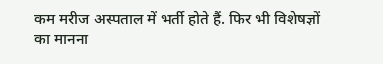कम मरीज अस्पताल में भर्ती होते हैं. फिर भी विशेषज्ञों का मानना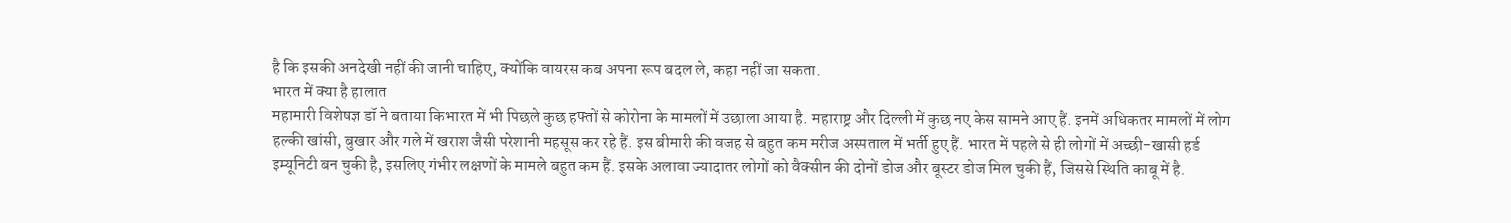है कि इसकी अनदेखी नहीं की जानी चाहिए, क्योंकि वायरस कब अपना रूप बदल ले, कहा नहीं जा सकता.
भारत में क्या है हालात
महामारी विशेषज्ञ डॉ ने बताया किभारत में भी पिछले कुछ हफ्तों से कोरोना के मामलों में उछाला आया है. महाराष्ट्र और दिल्ली में कुछ नए केस सामने आए हैं. इनमें अधिकतर मामलों में लोग हल्की खांसी, बुखार और गले में खराश जैसी परेशानी महसूस कर रहे हैं. इस बीमारी की वजह से बहुत कम मरीज अस्पताल में भर्ती हुए हैं. भारत में पहले से ही लोगों में अच्छी-खासी हर्ड इम्यूनिटी बन चुकी है, इसलिए गंभीर लक्षणों के मामले बहुत कम हैं. इसके अलावा ज्यादातर लोगों को वैक्सीन की दोनों डोज और बूस्टर डोज मिल चुकी हैं, जिससे स्थिति काबू में है.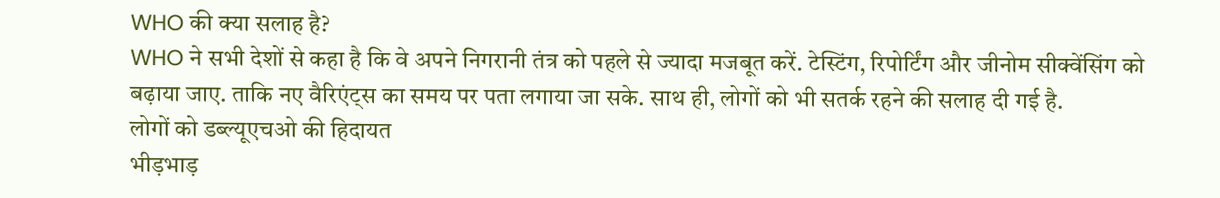WHO की क्या सलाह है?
WHO ने सभी देशों से कहा है कि वे अपने निगरानी तंत्र को पहले से ज्यादा मजबूत करें. टेस्टिंग, रिपोर्टिंग और जीनोम सीक्वेंसिंग को बढ़ाया जाए. ताकि नए वैरिएंट्स का समय पर पता लगाया जा सके. साथ ही, लोगों को भी सतर्क रहने की सलाह दी गई है.
लोगों को डब्ल्यूएचओ की हिदायत
भीड़भाड़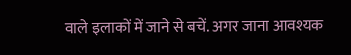वाले इलाकों में जाने से बचें. अगर जाना आवश्यक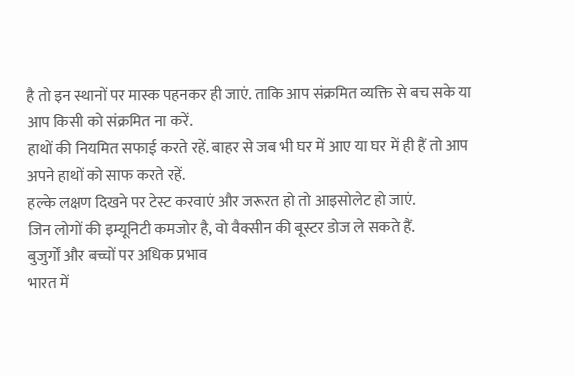है तो इन स्थानों पर मास्क पहनकर ही जाएं. ताकि आप संक्रमित व्यक्ति से बच सके या आप किसी को संक्रमित ना करें.
हाथों की नियमित सफाई करते रहें. बाहर से जब भी घर में आए या घर में ही हैं तो आप अपने हाथों को साफ करते रहें.
हल्के लक्षण दिखने पर टेस्ट करवाएं और जरूरत हो तो आइसोलेट हो जाएं.
जिन लोगों की इम्यूनिटी कमजोर है, वो वैक्सीन की बूस्टर डोज ले सकते हैं.
बुजुर्गों और बच्चों पर अधिक प्रभाव
भारत में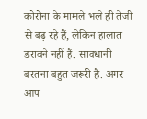कोरोना के मामले भले ही तेजी से बढ़ रहे हैं, लेकिन हालात डरावने नहीं हैं. सावधानी बरतना बहुत जरूरी है. अगर आप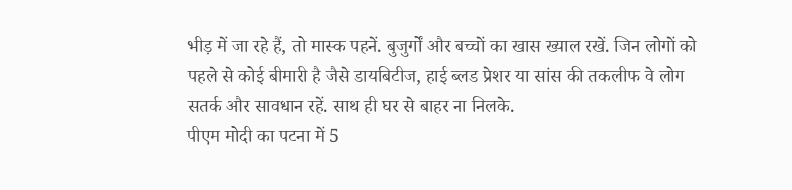भीड़ में जा रहे हैं, तो मास्क पहनें. बुजुर्गों और बच्चों का खास ख्याल रखें. जिन लोगों को पहले से कोई बीमारी है जैसे डायबिटीज, हाई ब्लड प्रेशर या सांस की तकलीफ वे लोग सतर्क और सावधान रहें. साथ ही घर से बाहर ना निलके.
पीएम मोदी का पटना में 5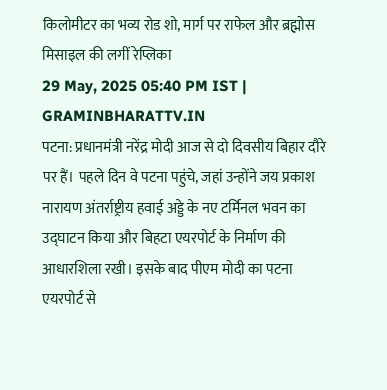किलोमीटर का भव्य रोड शो, मार्ग पर राफेल और ब्रह्मोस मिसाइल की लगीं रेप्लिका
29 May, 2025 05:40 PM IST | GRAMINBHARATTV.IN
पटना: प्रधानमंत्री नरेंद्र मोदी आज से दो दिवसीय बिहार दौरे पर हैं। पहले दिन वे पटना पहुंचे, जहां उन्होंने जय प्रकाश नारायण अंतर्राष्ट्रीय हवाई अड्डे के नए टर्मिनल भवन का उद्घाटन किया और बिहटा एयरपोर्ट के निर्माण की आधारशिला रखी। इसके बाद पीएम मोदी का पटना एयरपोर्ट से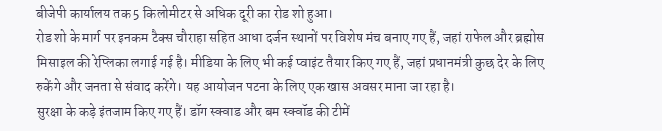बीजेपी कार्यालय तक 5 किलोमीटर से अधिक दूरी का रोड शो हुआ।
रोड शो के मार्ग पर इनकम टैक्स चौराहा सहित आधा दर्जन स्थानों पर विशेष मंच बनाए गए हैं, जहां राफेल और ब्रह्मोस मिसाइल की रेप्लिका लगाई गई है। मीडिया के लिए भी कई प्वाइंट तैयार किए गए हैं, जहां प्रधानमंत्री कुछ देर के लिए रुकेंगे और जनता से संवाद करेंगे। यह आयोजन पटना के लिए एक खास अवसर माना जा रहा है।
सुरक्षा के कड़े इंतजाम किए गए हैं। डॉग स्क्वाड और बम स्क्वॉड की टीमें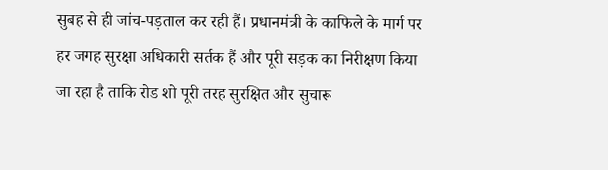सुबह से ही जांच-पड़ताल कर रही हैं। प्रधानमंत्री के काफिले के मार्ग पर हर जगह सुरक्षा अधिकारी सर्तक हैं और पूरी सड़क का निरीक्षण किया जा रहा है ताकि रोड शो पूरी तरह सुरक्षित और सुचारू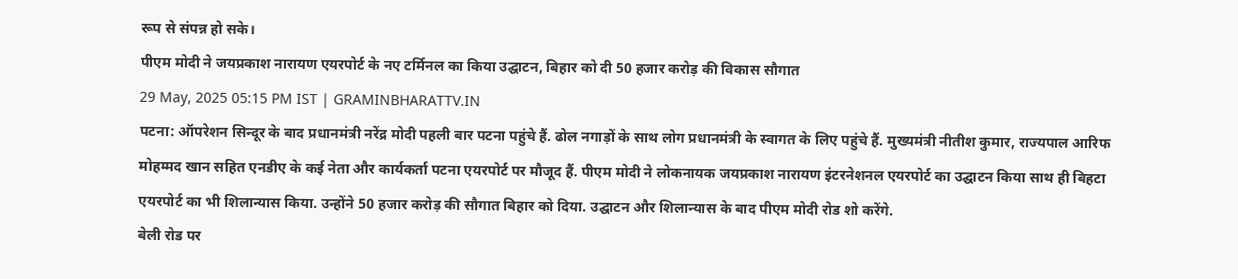रूप से संपन्न हो सके।
पीएम मोदी ने जयप्रकाश नारायण एयरपोर्ट के नए टर्मिनल का किया उद्घाटन, बिहार को दी 50 हजार करोड़ की विकास सौगात
29 May, 2025 05:15 PM IST | GRAMINBHARATTV.IN
पटना: ऑपरेशन सिन्दूर के बाद प्रधानमंत्री नरेंद्र मोदी पहली बार पटना पहुंचे हैं. ढोल नगाड़ों के साथ लोग प्रधानमंत्री के स्वागत के लिए पहुंचे हैं. मुख्यमंत्री नीतीश कुमार, राज्यपाल आरिफ मोहम्मद खान सहित एनडीए के कई नेता और कार्यकर्ता पटना एयरपोर्ट पर मौजूद हैं. पीएम मोदी ने लोकनायक जयप्रकाश नारायण इंटरनेशनल एयरपोर्ट का उद्घाटन किया साथ ही बिहटा एयरपोर्ट का भी शिलान्यास किया. उन्होंने 50 हजार करोड़ की सौगात बिहार को दिया. उद्घाटन और शिलान्यास के बाद पीएम मोदी रोड शो करेंगे.
बेली रोड पर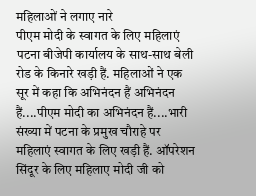महिलाओं ने लगाए नारे
पीएम मोदी के स्वागत के लिए महिलाएं पटना बीजेपी कार्यालय के साथ-साथ बेली रोड के किनारे खड़ी हैं. महिलाओं ने एक सूर में कहा कि अभिनंदन हैं अभिनंदन हैं....पीएम मोदी का अभिनंदन हैं....भारी संख्या में पटना के प्रमुख चौराहे पर महिलाएं स्वागत के लिए खड़ी हैं. ऑपरेशन सिंदूर के लिए महिलाए मोदी जी को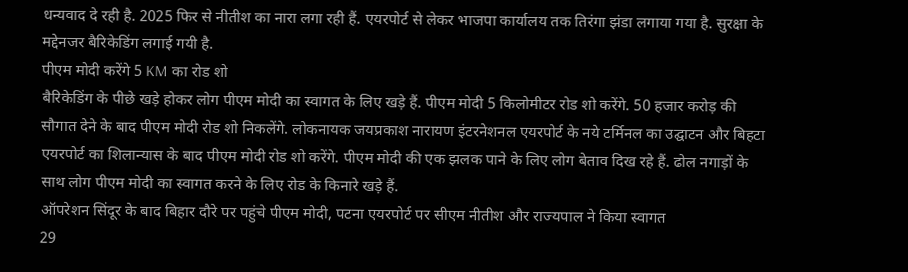धन्यवाद दे रही है. 2025 फिर से नीतीश का नारा लगा रही हैं. एयरपोर्ट से लेकर भाजपा कार्यालय तक तिरंगा झंडा लगाया गया है. सुरक्षा के मद्देनजर बैरिकेडिंग लगाई गयी है.
पीएम मोदी करेंगे 5 KM का रोड शो
बैरिकेडिंग के पीछे खड़े होकर लोग पीएम मोदी का स्वागत के लिए खड़े हैं. पीएम मोदी 5 किलोमीटर रोड शो करेंगे. 50 हजार करोड़ की सौगात देने के बाद पीएम मोदी रोड शो निकलेंगे. लोकनायक जयप्रकाश नारायण इंटरनेशनल एयरपोर्ट के नये टर्मिनल का उद्घाटन और बिहटा एयरपोर्ट का शिलान्यास के बाद पीएम मोदी रोड शो करेंगे. पीएम मोदी की एक झलक पाने के लिए लोग बेताव दिख रहे हैं. ढोल नगाड़ों के साथ लोग पीएम मोदी का स्वागत करने के लिए रोड के किनारे खड़े हैं.
ऑपरेशन सिंदूर के बाद बिहार दौरे पर पहुंचे पीएम मोदी, पटना एयरपोर्ट पर सीएम नीतीश और राज्यपाल ने किया स्वागत
29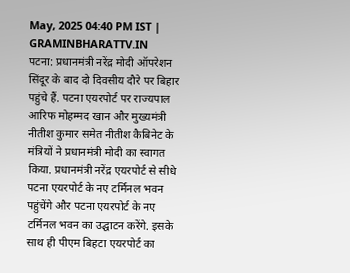May, 2025 04:40 PM IST | GRAMINBHARATTV.IN
पटना: प्रधानमंत्री नरेंद्र मोदी ऑपरेशन सिंदूर के बाद दो दिवसीय दौरे पर बिहार पहुंचे हैं. पटना एयरपोर्ट पर राज्यपाल आरिफ मोहम्मद खान और मुख्यमंत्री नीतीश कुमार समेत नीतीश कैबिनेट के मंत्रियों ने प्रधानमंत्री मोदी का स्वागत किया. प्रधानमंत्री नरेंद्र एयरपोर्ट से सीधे पटना एयरपोर्ट के नए टर्मिनल भवन पहुंचेंगे और पटना एयरपोर्ट के नए टर्मिनल भवन का उद्घाटन करेंगे. इसके साथ ही पीएम बिहटा एयरपोर्ट का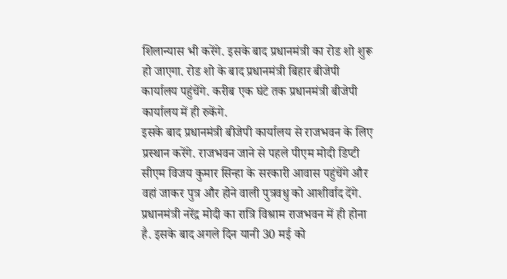शिलान्यास भी करेंगे. इसके बाद प्रधानमंत्री का रोड शो शुरू हो जाएगा. रोड शो के बाद प्रधानमंत्री बिहार बीजेपी कार्यालय पहुंचेंगे. करीब एक घंटे तक प्रधानमंत्री बीजेपी कार्यालय में ही रुकेंगे.
इसके बाद प्रधानमंत्री बीजेपी कार्यालय से राजभवन के लिए प्रस्थान करेंगे. राजभवन जाने से पहले पीएम मोदी डिप्टी सीएम विजय कुमार सिन्हा के सरकारी आवास पहुंचेंगे और वहां जाकर पुत्र और होने वाली पुत्रवधु को आशीर्वाद देंगे. प्रधानमंत्री नरेंद्र मोदी का रात्रि विश्राम राजभवन में ही होना है. इसके बाद अगले दिन यानी 30 मई को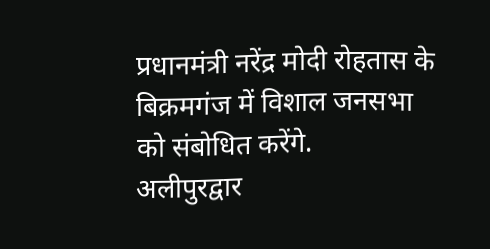प्रधानमंत्री नरेंद्र मोदी रोहतास के बिक्रमगंज में विशाल जनसभा को संबोधित करेंगे.
अलीपुरद्वार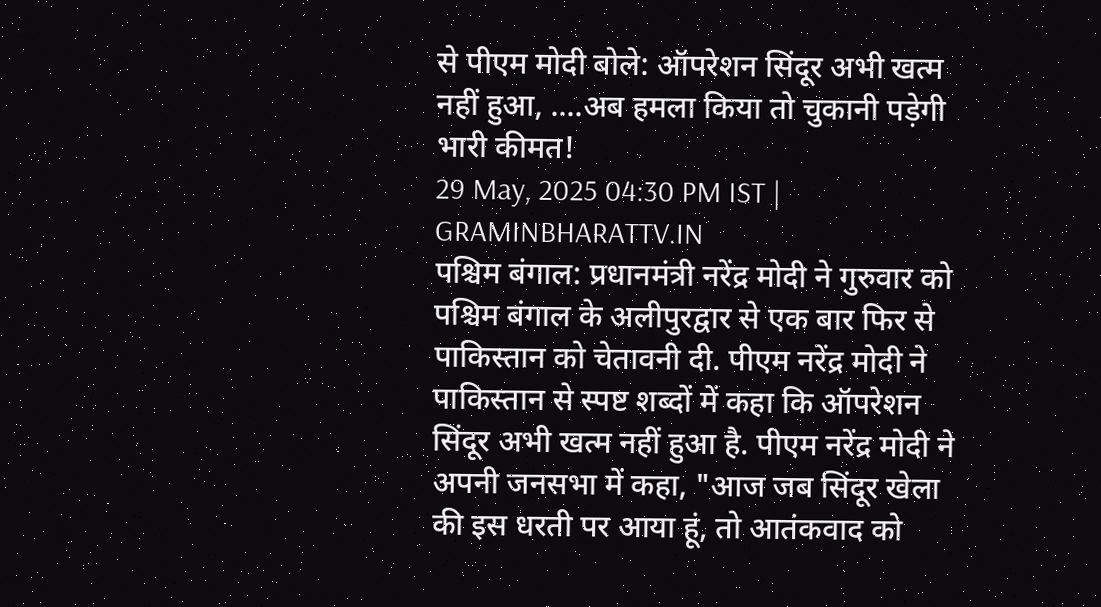से पीएम मोदी बोले: ऑपरेशन सिंदूर अभी खत्म नहीं हुआ, ....अब हमला किया तो चुकानी पड़ेगी भारी कीमत!
29 May, 2025 04:30 PM IST | GRAMINBHARATTV.IN
पश्चिम बंगाल: प्रधानमंत्री नरेंद्र मोदी ने गुरुवार को पश्चिम बंगाल के अलीपुरद्वार से एक बार फिर से पाकिस्तान को चेतावनी दी. पीएम नरेंद्र मोदी ने पाकिस्तान से स्पष्ट शब्दों में कहा कि ऑपरेशन सिंदूर अभी खत्म नहीं हुआ है. पीएम नरेंद्र मोदी ने अपनी जनसभा में कहा, "आज जब सिंदूर खेला की इस धरती पर आया हूं, तो आतंकवाद को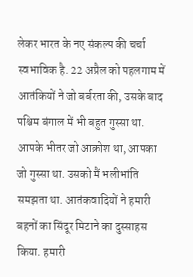लेकर भारत के नए संकल्प की चर्चा स्वभाविक है. 22 अप्रैल को पहलगाम में आतंकियों ने जो बर्बरता की, उसके बाद पश्चिम बंगाल में भी बहुत गुस्सा था. आपके भीतर जो आक्रोश था, आपका जो गुस्सा था. उसको मैं भलीभांति समझता था. आतंकवादियों ने हमारी बहनों का सिंदूर मिटाने का दुस्साहस किया. हमारी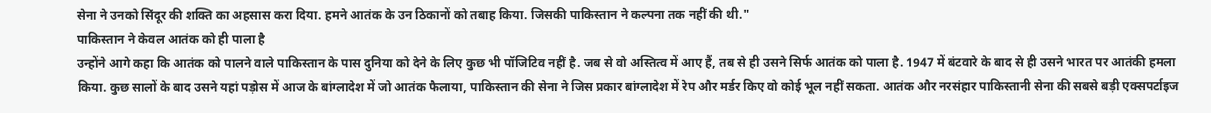सेना ने उनको सिंदूर की शक्ति का अहसास करा दिया. हमने आतंक के उन ठिकानों को तबाह किया. जिसकी पाकिस्तान ने कल्पना तक नहीं की थी."
पाकिस्तान ने केवल आतंक को ही पाला है
उन्होंने आगे कहा कि आतंक को पालने वाले पाकिस्तान के पास दुनिया को देने के लिए कुछ भी पॉजिटिव नहीं है. जब से वो अस्तित्व में आए हैं, तब से ही उसने सिर्फ आतंक को पाला है. 1947 में बंटवारे के बाद से ही उसने भारत पर आतंकी हमला किया. कुछ सालों के बाद उसने यहां पड़ोस में आज के बांग्लादेश में जो आतंक फैलाया, पाकिस्तान की सेना ने जिस प्रकार बांग्लादेश में रेप और मर्डर किए वो कोई भूल नहीं सकता. आतंक और नरसंहार पाकिस्तानी सेना की सबसे बड़ी एक्सपर्टाइज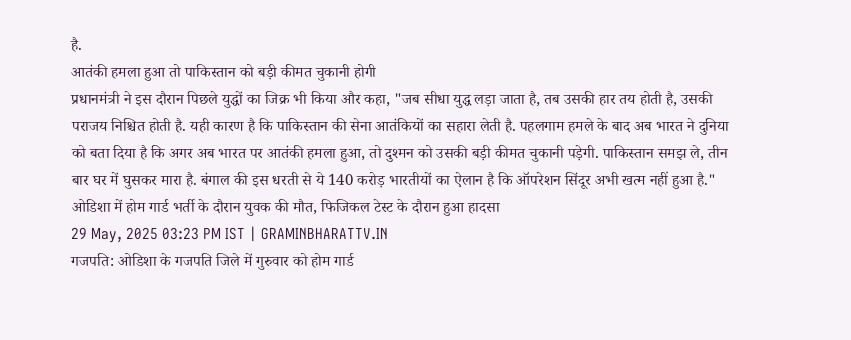है.
आतंकी हमला हुआ तो पाकिस्तान को बड़ी कीमत चुकानी होगी
प्रधानमंत्री ने इस दौरान पिछले युद्धों का जिक्र भी किया और कहा, "जब सीधा युद्ध लड़ा जाता है, तब उसकी हार तय होती है, उसकी पराजय निश्चित होती है. यही कारण है कि पाकिस्तान की सेना आतंकियों का सहारा लेती है. पहलगाम हमले के बाद अब भारत ने दुनिया को बता दिया है कि अगर अब भारत पर आतंकी हमला हुआ, तो दुश्मन को उसकी बड़ी कीमत चुकानी पड़ेगी. पाकिस्तान समझ ले, तीन बार घर में घुसकर मारा है. बंगाल की इस धरती से ये 140 करोड़ भारतीयों का ऐलान है कि ऑपरेशन सिंदूर अभी खत्म नहीं हुआ है."
ओडिशा में होम गार्ड भर्ती के दौरान युवक की मौत, फिजिकल टेस्ट के दौरान हुआ हादसा
29 May, 2025 03:23 PM IST | GRAMINBHARATTV.IN
गजपति: ओडिशा के गजपति जिले में गुरुवार को होम गार्ड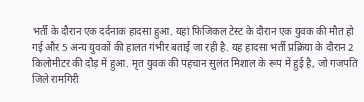भर्ती के दौरान एक दर्दनाक हादसा हुआ. यहां फिजिकल टेस्ट के दौरान एक युवक की मौत हो गई और 5 अन्य युवकों की हालत गंभीर बताई जा रही है. यह हादसा भर्ती प्रक्रिया के दौरान 2 किलोमीटर की दौड़ में हुआ. मृत युवक की पहचान सुलंत मिशाल के रूप में हुई है, जो गजपति जिले रामगिरी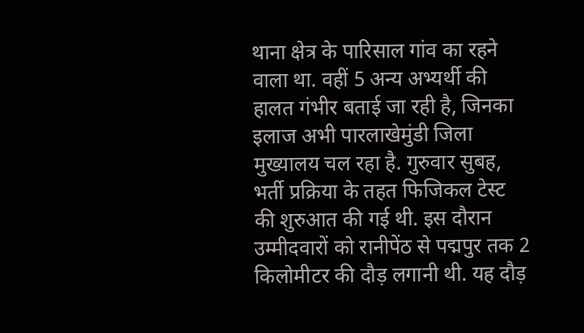थाना क्षेत्र के पारिसाल गांव का रहने वाला था. वहीं 5 अन्य अभ्यर्थी की हालत गंभीर बताई जा रही है, जिनका इलाज अभी पारलाखेमुंडी जिला मुख्यालय चल रहा है. गुरुवार सुबह, भर्ती प्रक्रिया के तहत फिजिकल टेस्ट की शुरुआत की गई थी. इस दौरान उम्मीदवारों को रानीपेंठ से पद्मपुर तक 2 किलोमीटर की दौड़ लगानी थी. यह दौड़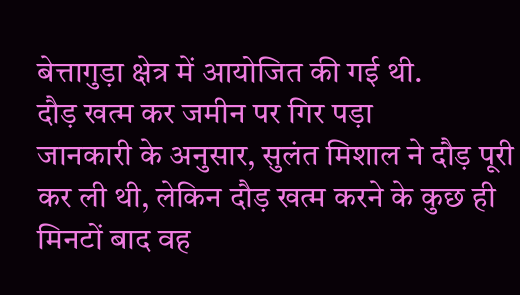बेत्तागुड़ा क्षेत्र में आयोजित की गई थी.
दौड़ खत्म कर जमीन पर गिर पड़ा
जानकारी के अनुसार, सुलंत मिशाल ने दौड़ पूरी कर ली थी, लेकिन दौड़ खत्म करने के कुछ ही मिनटों बाद वह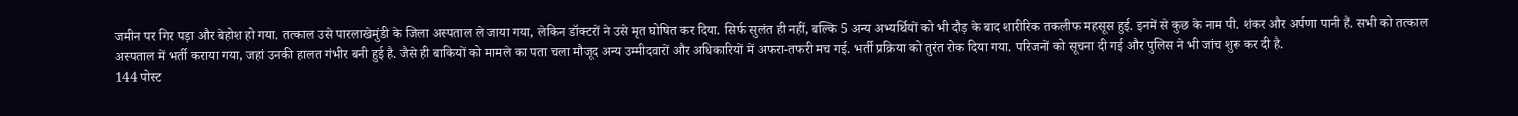जमीन पर गिर पड़ा और बेहोश हो गया. तत्काल उसे पारलाखेमुंडी के जिला अस्पताल ले जाया गया, लेकिन डॉक्टरों ने उसे मृत घोषित कर दिया. सिर्फ सुलंत ही नहीं, बल्कि 5 अन्य अभ्यर्थियों को भी दौड़ के बाद शारीरिक तकलीफ महसूस हुई. इनमें से कुछ के नाम पी. शंकर और अर्पणा पानी हैं. सभी को तत्काल अस्पताल में भर्ती कराया गया, जहां उनकी हालत गंभीर बनी हुई है. जैसे ही बाकियों को मामले का पता चला मौजूद अन्य उम्मीदवारों और अधिकारियों में अफरा-तफरी मच गई. भर्ती प्रक्रिया को तुरंत रोक दिया गया. परिजनों को सूचना दी गई और पुलिस ने भी जांच शुरू कर दी है.
144 पोस्ट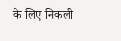के लिए निकली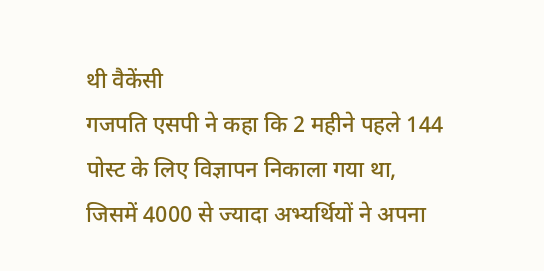थी वैकेंसी
गजपति एसपी ने कहा कि 2 महीने पहले 144 पोस्ट के लिए विज्ञापन निकाला गया था, जिसमें 4000 से ज्यादा अभ्यर्थियों ने अपना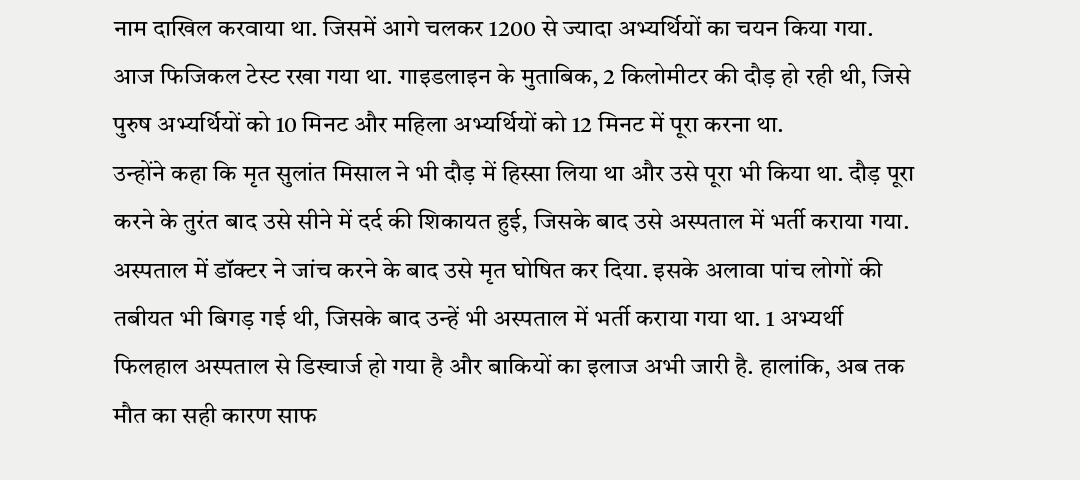नाम दाखिल करवाया था. जिसमें आगे चलकर 1200 से ज्यादा अभ्यर्थियों का चयन किया गया. आज फिजिकल टेस्ट रखा गया था. गाइडलाइन के मुताबिक, 2 किलोमीटर की दौड़ हो रही थी, जिसे पुरुष अभ्यर्थियों को 10 मिनट और महिला अभ्यर्थियों को 12 मिनट में पूरा करना था.
उन्होंने कहा कि मृत सुलांत मिसाल ने भी दौड़ में हिस्सा लिया था और उसे पूरा भी किया था. दौड़ पूरा करने के तुरंत बाद उसे सीने में दर्द की शिकायत हुई, जिसके बाद उसे अस्पताल में भर्ती कराया गया. अस्पताल में डॉक्टर ने जांच करने के बाद उसे मृत घोषित कर दिया. इसके अलावा पांच लोगों की तबीयत भी बिगड़ गई थी, जिसके बाद उन्हें भी अस्पताल में भर्ती कराया गया था. 1 अभ्यर्थी फिलहाल अस्पताल से डिस्चार्ज हो गया है और बाकियों का इलाज अभी जारी है. हालांकि, अब तक मौत का सही कारण साफ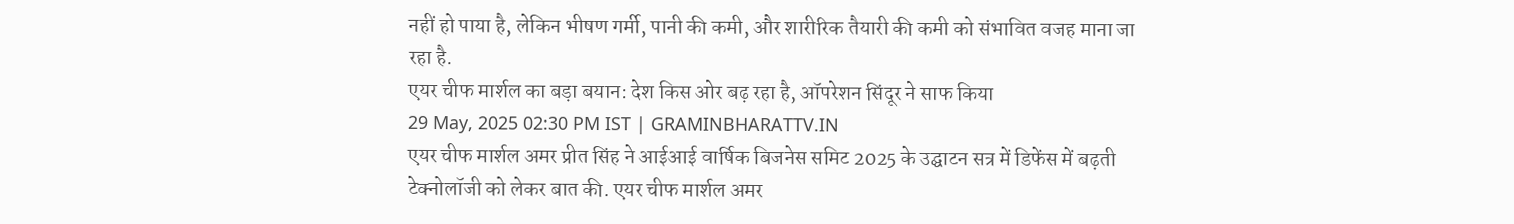नहीं हो पाया है, लेकिन भीषण गर्मी, पानी की कमी, और शारीरिक तैयारी की कमी को संभावित वजह माना जा रहा है.
एयर चीफ मार्शल का बड़ा बयान: देश किस ओर बढ़ रहा है, ऑपरेशन सिंदूर ने साफ किया
29 May, 2025 02:30 PM IST | GRAMINBHARATTV.IN
एयर चीफ मार्शल अमर प्रीत सिंह ने आईआई वार्षिक बिजनेस समिट 2025 के उद्घाटन सत्र में डिफेंस में बढ़ती टेक्नोलॉजी को लेकर बात की. एयर चीफ मार्शल अमर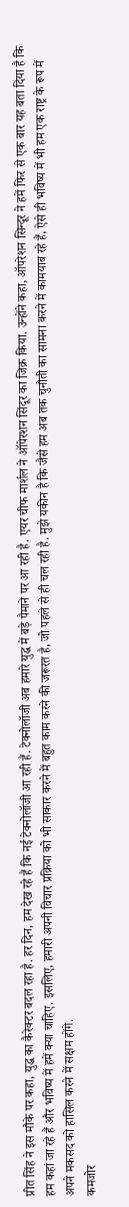प्रीत सिंह ने इस मौके पर कहा, युद्ध का कैरेक्टर बदल रहा है. हर दिन, हम देख रहे हैं कि नई टेक्नोलॉजी आ रही हैं. टेक्नोलॉजी अब हमारे युद्ध में बड़े पैमाने पर आ रही है. एयर चीफ मार्शल ने ऑपेरशन सिंदूर का जिक्र किया. उन्होंने कहा, ऑपरेशन सिन्दूर ने हमें फिर से एक बार यह बता दिया है कि हम कहां जा रहे हैं और भविष्य में हमें क्या चाहिए. इसलिए, हमारी अपनी विचार प्रक्रिया को भी साकार करने में बहुत काम करने की जरूरत है, जो पहले से ही चल रही है. मुझे यकीन है कि जैसे हम अब तक चुनौती का सामना करने में कामयाब रहे हैं, ऐसे ही भविष्य में भी हम एक राष्ट्र के रूप में अपने मकसद को हासिल करने में सक्षम होंगे.
कमजोर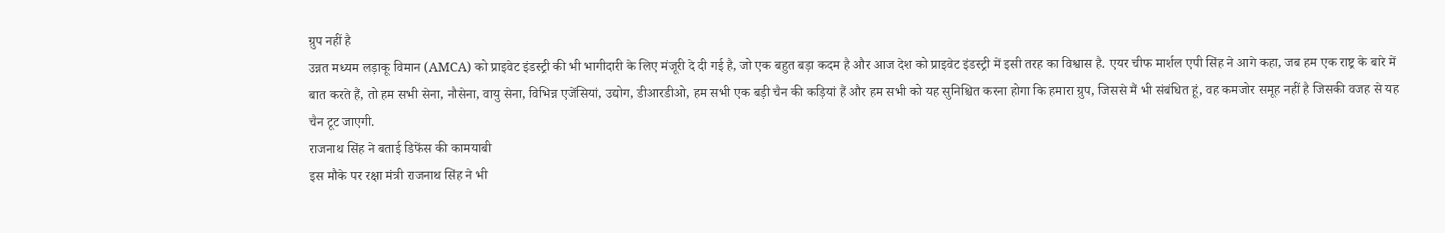ग्रुप नहीं है
उन्नत मध्यम लड़ाकू विमान (AMCA) को प्राइवेट इंडस्ट्री की भी भागीदारी के लिए मंजूरी दे दी गई है, जो एक बहुत बड़ा कदम है और आज देश को प्राइवेट इंडस्ट्री में इसी तरह का विश्वास है. एयर चीफ मार्शल एपी सिंह ने आगे कहा, जब हम एक राष्ट्र के बारे में बात करते हैं, तो हम सभी सेना, नौसेना, वायु सेना, विभिन्न एजेंसियां, उद्योग, डीआरडीओ, हम सभी एक बड़ी चैन की कड़ियां हैं और हम सभी को यह सुनिश्चित करना होगा कि हमारा ग्रुप, जिससे मैं भी संबंधित हूं, वह कमजोर समूह नहीं है जिसकी वजह से यह चैन टूट जाएगी.
राजनाथ सिंह ने बताई डिफेंस की कामयाबी
इस मौके पर रक्षा मंत्री राजनाथ सिंह ने भी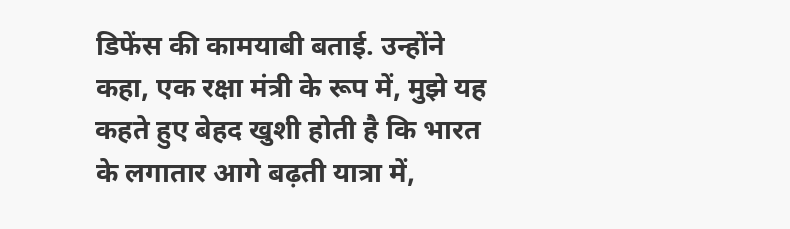डिफेंस की कामयाबी बताई. उन्होंने कहा, एक रक्षा मंत्री के रूप में, मुझे यह कहते हुए बेहद खुशी होती है कि भारत के लगातार आगे बढ़ती यात्रा में,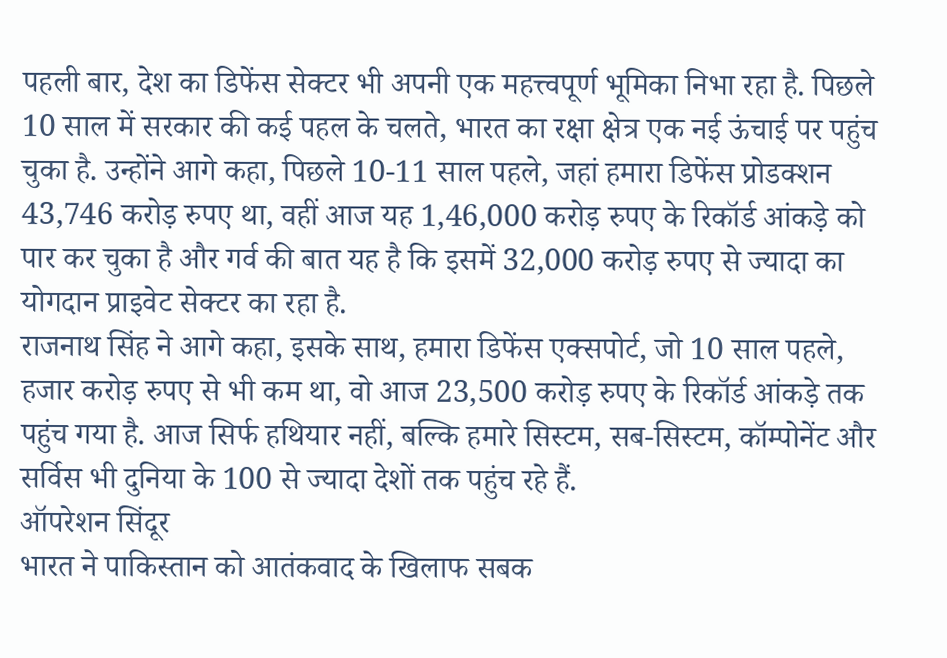पहली बार, देश का डिफेंस सेक्टर भी अपनी एक महत्त्वपूर्ण भूमिका निभा रहा है. पिछले 10 साल में सरकार की कई पहल के चलते, भारत का रक्षा क्षेत्र एक नई ऊंचाई पर पहुंच चुका है. उन्होंने आगे कहा, पिछले 10-11 साल पहले, जहां हमारा डिफेंस प्रोडक्शन 43,746 करोड़ रुपए था, वहीं आज यह 1,46,000 करोड़ रुपए के रिकॉर्ड आंकड़े को पार कर चुका है और गर्व की बात यह है कि इसमें 32,000 करोड़ रुपए से ज्यादा का योगदान प्राइवेट सेक्टर का रहा है.
राजनाथ सिंह ने आगे कहा, इसके साथ, हमारा डिफेंस एक्सपोर्ट, जो 10 साल पहले, हजार करोड़ रुपए से भी कम था, वो आज 23,500 करोड़ रुपए के रिकॉर्ड आंकड़े तक पहुंच गया है. आज सिर्फ हथियार नहीं, बल्कि हमारे सिस्टम, सब-सिस्टम, कॉम्पोनेंट और सर्विस भी दुनिया के 100 से ज्यादा देशों तक पहुंच रहे हैं.
ऑपरेशन सिंदूर
भारत ने पाकिस्तान को आतंकवाद के खिलाफ सबक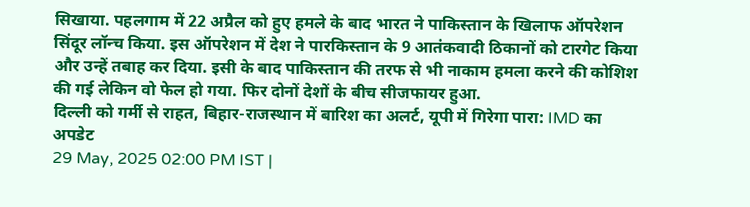सिखाया. पहलगाम में 22 अप्रैल को हुए हमले के बाद भारत ने पाकिस्तान के खिलाफ ऑपरेशन सिंदूर लॉन्च किया. इस ऑपरेशन में देश ने पारकिस्तान के 9 आतंकवादी ठिकानों को टारगेट किया और उन्हें तबाह कर दिया. इसी के बाद पाकिस्तान की तरफ से भी नाकाम हमला करने की कोशिश की गई लेकिन वो फेल हो गया. फिर दोनों देशों के बीच सीजफायर हुआ.
दिल्ली को गर्मी से राहत, बिहार-राजस्थान में बारिश का अलर्ट, यूपी में गिरेगा पारा: IMD का अपडेट
29 May, 2025 02:00 PM IST |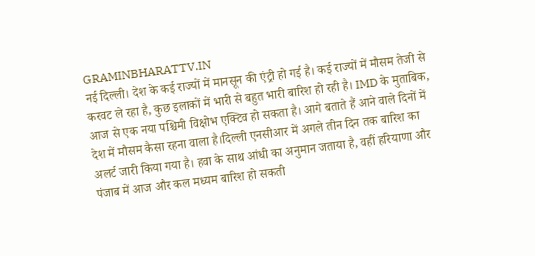GRAMINBHARATTV.IN
नई दिल्ली। देश के कई राज्यों में मानसून की एंट्री हो गई है। कई राज्यों में मौसम तेजी से करवट ले रहा है, कुछ इलाकों में भारी से बहुत भारी बारिश हो रही है। IMD के मुताबिक, आज से एक नया पश्चिमी विक्षोभ एक्टिव हो सकता है। आगे बताते हैं आने वाले दिनों में देश में मौसम कैसा रहना वाला है।दिल्ली एनसीआर में अगले तीन दिन तक बारिश का अलर्ट जारी किया गया है। हवा के साथ आंधी का अनुमान जताया है, वहीं हरियाणा और पंजाब में आज और कल मध्यम बारिश हो सकती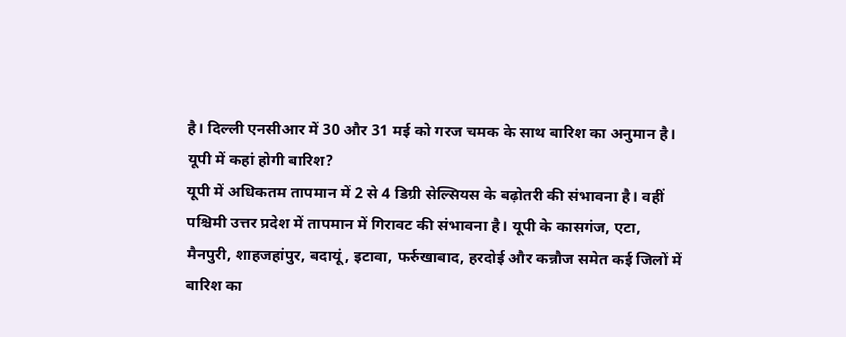है। दिल्ली एनसीआर में 30 और 31 मई को गरज चमक के साथ बारिश का अनुमान है।
यूपी में कहां होगी बारिश?
यूपी में अधिकतम तापमान में 2 से 4 डिग्री सेल्सियस के बढ़ोतरी की संभावना है। वहीं पश्चिमी उत्तर प्रदेश में तापमान में गिरावट की संभावना है। यूपी के कासगंज, एटा, मैनपुरी, शाहजहांपुर, बदायूं, इटावा, फर्रुखाबाद, हरदोई और कन्नौज समेत कई जिलों में बारिश का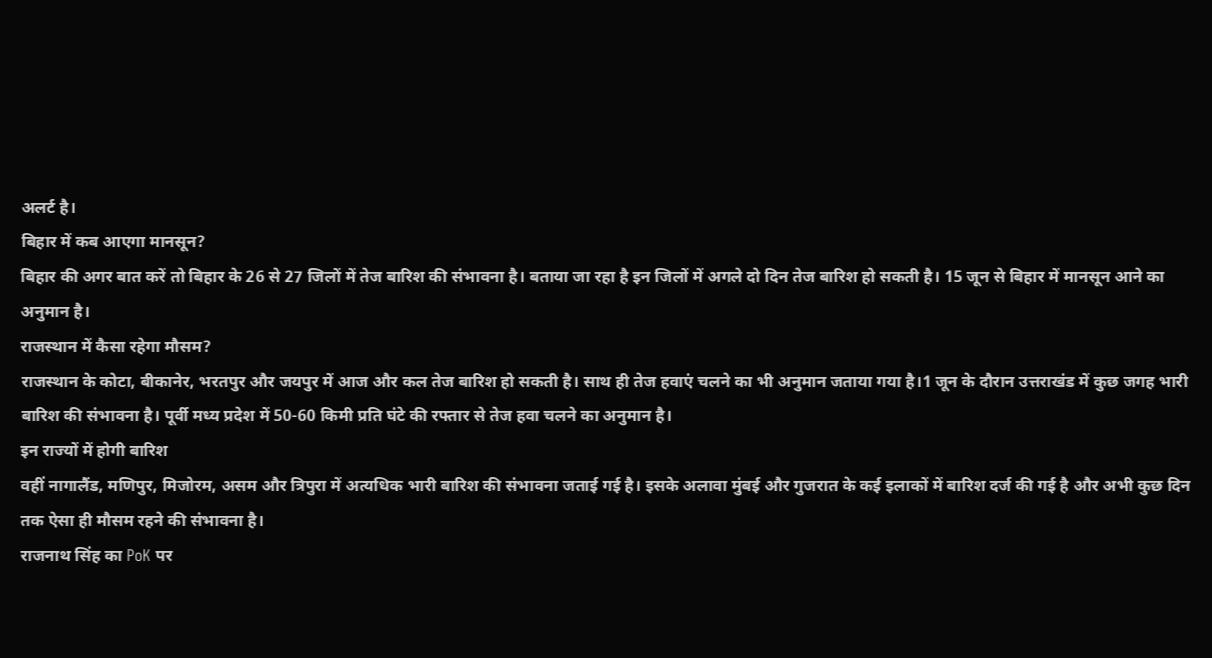अलर्ट है।
बिहार में कब आएगा मानसून?
बिहार की अगर बात करें तो बिहार के 26 से 27 जिलों में तेज बारिश की संभावना है। बताया जा रहा है इन जिलों में अगले दो दिन तेज बारिश हो सकती है। 15 जून से बिहार में मानसून आने का अनुमान है।
राजस्थान में कैसा रहेगा मौसम?
राजस्थान के कोटा, बीकानेर, भरतपुर और जयपुर में आज और कल तेज बारिश हो सकती है। साथ ही तेज हवाएं चलने का भी अनुमान जताया गया है।1 जून के दौरान उत्तराखंड में कुछ जगह भारी बारिश की संभावना है। पूर्वी मध्य प्रदेश में 50-60 किमी प्रति घंटे की रफ्तार से तेज हवा चलने का अनुमान है।
इन राज्यों में होगी बारिश
वहीं नागालैंड, मणिपुर, मिजोरम, असम और त्रिपुरा में अत्यधिक भारी बारिश की संभावना जताई गई है। इसके अलावा मुंबई और गुजरात के कई इलाकों में बारिश दर्ज की गई है और अभी कुछ दिन तक ऐसा ही मौसम रहने की संभावना है।
राजनाथ सिंह का PoK पर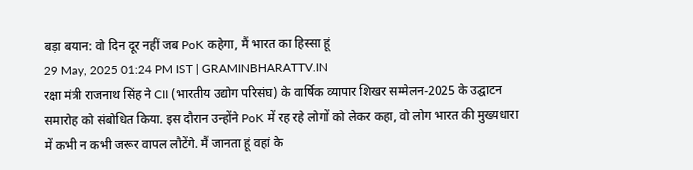बड़ा बयान: वो दिन दूर नहीं जब PoK कहेगा, मैं भारत का हिस्सा हूं
29 May, 2025 01:24 PM IST | GRAMINBHARATTV.IN
रक्षा मंत्री राजनाथ सिंह ने CII (भारतीय उद्योग परिसंघ) के वार्षिक व्यापार शिखर सम्मेलन-2025 के उद्घाटन समारोह को संबोधित किया. इस दौरान उन्होंने PoK में रह रहे लोगों को लेकर कहा, वो लोग भारत की मुख्यधारा में कभी न कभी जरूर वापल लौटेंगे. मैं जानता हूं वहां के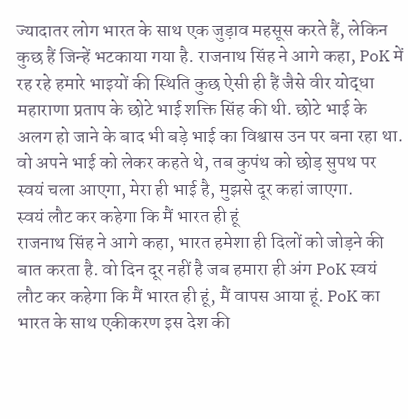ज्यादातर लोग भारत के साथ एक जुड़ाव महसूस करते हैं, लेकिन कुछ हैं जिन्हें भटकाया गया है. राजनाथ सिंह ने आगे कहा, PoK में रह रहे हमारे भाइयों की स्थिति कुछ ऐसी ही हैं जैसे वीर योद्धा महाराणा प्रताप के छोटे भाई शक्ति सिंह की थी. छोटे भाई के अलग हो जाने के बाद भी बड़े भाई का विश्वास उन पर बना रहा था. वो अपने भाई को लेकर कहते थे, तब कुपंथ को छोड़ सुपथ पर स्वयं चला आएगा, मेरा ही भाई है, मुझसे दूर कहां जाएगा.
स्वयं लौट कर कहेगा कि मैं भारत ही हूं
राजनाथ सिंह ने आगे कहा, भारत हमेशा ही दिलों को जोड़ने की बात करता है. वो दिन दूर नहीं है जब हमारा ही अंग PoK स्वयं लौट कर कहेगा कि मैं भारत ही हूं, मैं वापस आया हूं. PoK का भारत के साथ एकीकरण इस देश की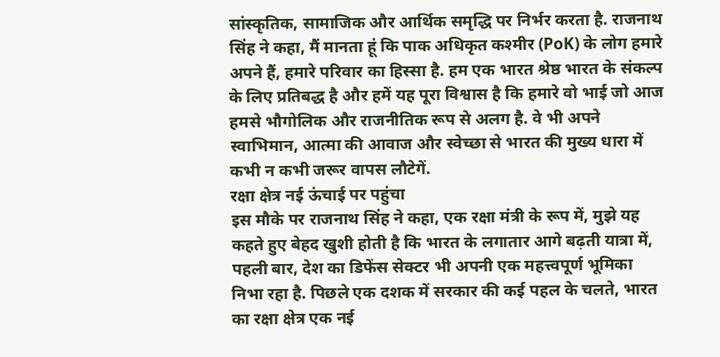सांस्कृतिक, सामाजिक और आर्थिक समृद्धि पर निर्भर करता है. राजनाथ सिंह ने कहा, मैं मानता हूं कि पाक अधिकृत कश्मीर (PoK) के लोग हमारे अपने हैं, हमारे परिवार का हिस्सा है. हम एक भारत श्रेष्ठ भारत के संकल्प के लिए प्रतिबद्ध है और हमें यह पूरा विश्वास है कि हमारे वो भाई जो आज हमसे भौगोलिक और राजनीतिक रूप से अलग है. वे भी अपने स्वाभिमान, आत्मा की आवाज और स्वेच्छा से भारत की मुख्य धारा में कभी न कभी जरूर वापस लौटेगें.
रक्षा क्षेत्र नई ऊंचाई पर पहुंचा
इस मौके पर राजनाथ सिंह ने कहा, एक रक्षा मंत्री के रूप में, मुझे यह कहते हुए बेहद खुशी होती है कि भारत के लगातार आगे बढ़ती यात्रा में, पहली बार, देश का डिफेंस सेक्टर भी अपनी एक महत्त्वपूर्ण भूमिका निभा रहा है. पिछले एक दशक में सरकार की कई पहल के चलते, भारत का रक्षा क्षेत्र एक नई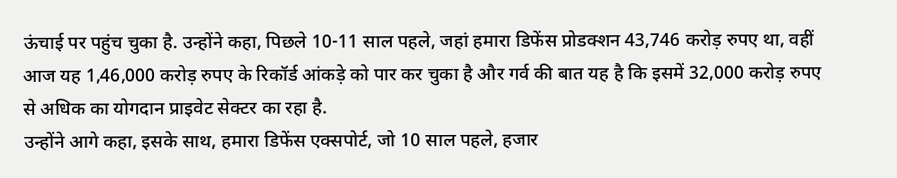ऊंचाई पर पहुंच चुका है. उन्होंने कहा, पिछले 10-11 साल पहले, जहां हमारा डिफेंस प्रोडक्शन 43,746 करोड़ रुपए था, वहीं आज यह 1,46,000 करोड़ रुपए के रिकॉर्ड आंकड़े को पार कर चुका है और गर्व की बात यह है कि इसमें 32,000 करोड़ रुपए से अधिक का योगदान प्राइवेट सेक्टर का रहा है.
उन्होंने आगे कहा, इसके साथ, हमारा डिफेंस एक्सपोर्ट, जो 10 साल पहले, हजार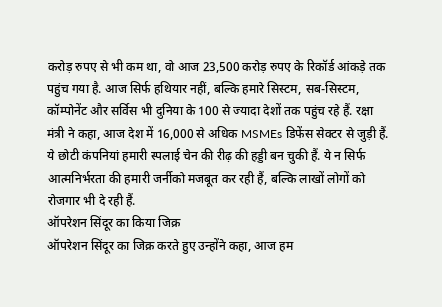करोड़ रुपए से भी कम था, वो आज 23,500 करोड़ रुपए के रिकॉर्ड आंकड़े तक पहुंच गया है. आज सिर्फ हथियार नहीं, बल्कि हमारे सिस्टम, सब-सिस्टम, कॉम्पोनेंट और सर्विस भी दुनिया के 100 से ज्यादा देशों तक पहुंच रहे हैं. रक्षा मंत्री ने कहा, आज देश में 16,000 से अधिक MSMEs डिफेंस सेक्टर से जुड़ी हैं. ये छोटी कंपनियां हमारी स्पलाई चेन की रीढ़ की हड्डी बन चुकी हैं. ये न सिर्फ आत्मनिर्भरता की हमारी जर्नीको मजबूत कर रही हैं, बल्कि लाखों लोगों को रोजगार भी दे रही हैं.
ऑपरेशन सिंदूर का किया जिक्र
ऑपरेशन सिंदूर का जिक्र करते हुए उन्होंने कहा, आज हम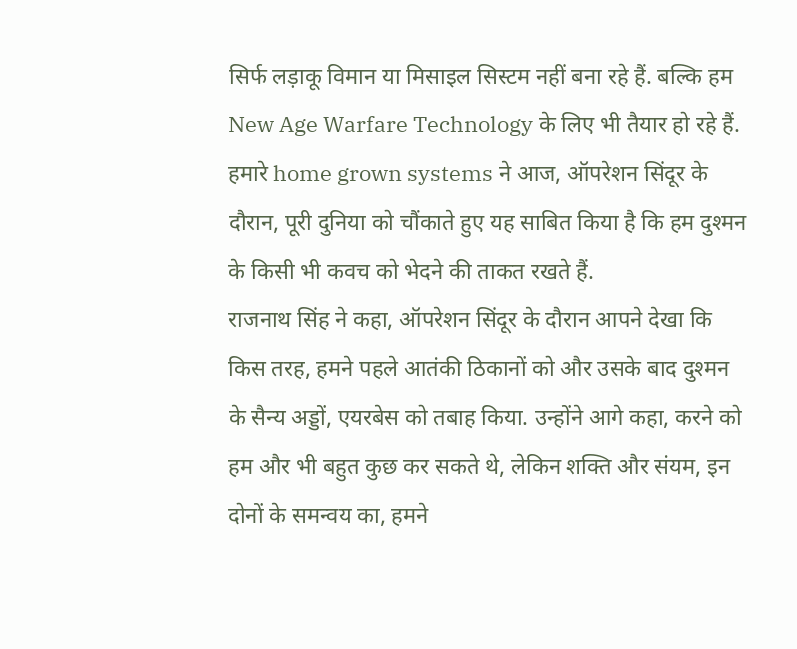सिर्फ लड़ाकू विमान या मिसाइल सिस्टम नहीं बना रहे हैं. बल्कि हम New Age Warfare Technology के लिए भी तैयार हो रहे हैं. हमारे home grown systems ने आज, ऑपरेशन सिंदूर के दौरान, पूरी दुनिया को चौंकाते हुए यह साबित किया है कि हम दुश्मन के किसी भी कवच को भेदने की ताकत रखते हैं.
राजनाथ सिंह ने कहा, ऑपरेशन सिंदूर के दौरान आपने देखा कि किस तरह, हमने पहले आतंकी ठिकानों को और उसके बाद दुश्मन के सैन्य अड्डों, एयरबेस को तबाह किया. उन्होंने आगे कहा, करने को हम और भी बहुत कुछ कर सकते थे, लेकिन शक्ति और संयम, इन दोनों के समन्वय का, हमने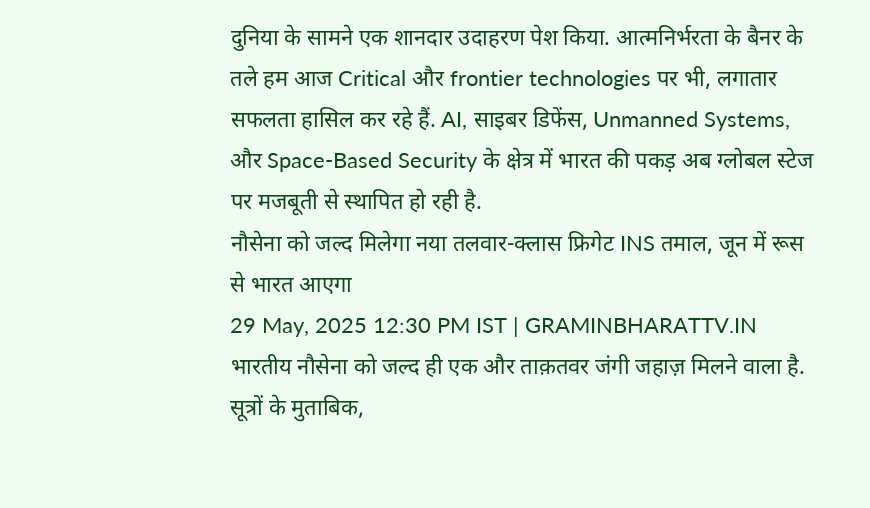दुनिया के सामने एक शानदार उदाहरण पेश किया. आत्मनिर्भरता के बैनर के तले हम आज Critical और frontier technologies पर भी, लगातार सफलता हासिल कर रहे हैं. AI, साइबर डिफेंस, Unmanned Systems, और Space-Based Security के क्षेत्र में भारत की पकड़ अब ग्लोबल स्टेज पर मजबूती से स्थापित हो रही है.
नौसेना को जल्द मिलेगा नया तलवार-क्लास फ्रिगेट INS तमाल, जून में रूस से भारत आएगा
29 May, 2025 12:30 PM IST | GRAMINBHARATTV.IN
भारतीय नौसेना को जल्द ही एक और ताक़तवर जंगी जहाज़ मिलने वाला है. सूत्रों के मुताबिक,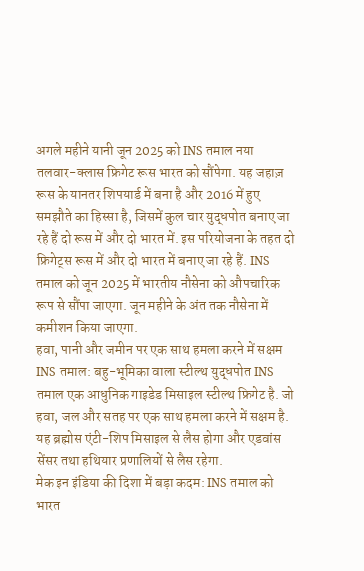अगले महीने यानी जून 2025 को INS तमाल नया तलवार-क्लास फ्रिगेट रूस भारत को सौंपेगा. यह जहाज़ रूस के यानतर शिपयार्ड में बना है और 2016 में हुए समझौते का हिस्सा है, जिसमें कुल चार युद्धपोत बनाए जा रहे हैं दो रूस में और दो भारत में. इस परियोजना के तहत दो फ्रिगेट्स रूस में और दो भारत में बनाए जा रहे हैं. INS तमाल को जून 2025 में भारतीय नौसेना को औपचारिक रूप से सौंपा जाएगा. जून महीने के अंत तक नौसेना में कमीशन किया जाएगा.
हवा, पानी और जमीन पर एक साथ हमला करने में सक्षम
INS तमाल: बहु-भूमिका वाला स्टील्थ युद्धपोत INS तमाल एक आधुनिक गाइडेड मिसाइल स्टील्थ फ्रिगेट है. जो हवा, जल और सतह पर एक साथ हमला करने में सक्षम है. यह ब्रह्मोस एंटी-शिप मिसाइल से लैस होगा और एडवांस सेंसर तथा हथियार प्रणालियों से लैस रहेगा.
मेक इन इंडिया की दिशा में बड़ा कदम: INS तमाल को भारत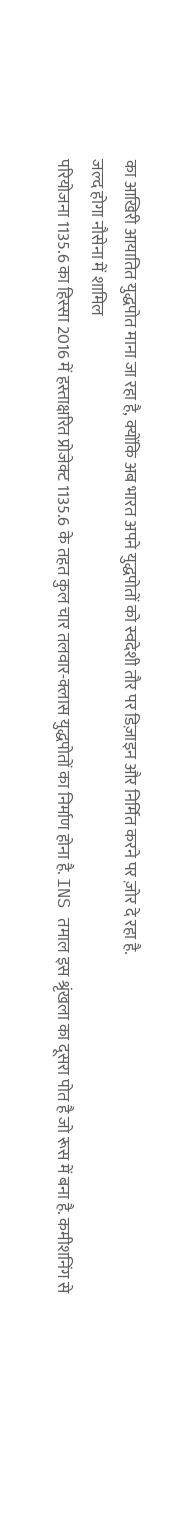का आखिरी आयातित युद्धपोत माना जा रहा है, क्योंकि अब भारत अपने युद्धपोतों को स्वदेशी तौर पर डिज़ाइन और निर्मित करने पर ज़ोर दे रहा है.
जल्द होगा नौसेना में शामिल
परियोजना 1135.6 का हिस्सा 2016 में हस्ताक्षरित प्रोजेक्ट 1135.6 के तहत कुल चार तलवार-क्लास युद्धपोतों का निर्माण होना है. INS तमाल इस श्रृंखला का दूसरा पोत है जो रूस में बना है. कमीशनिंग से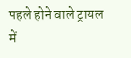पहले होने वाले ट्रायल में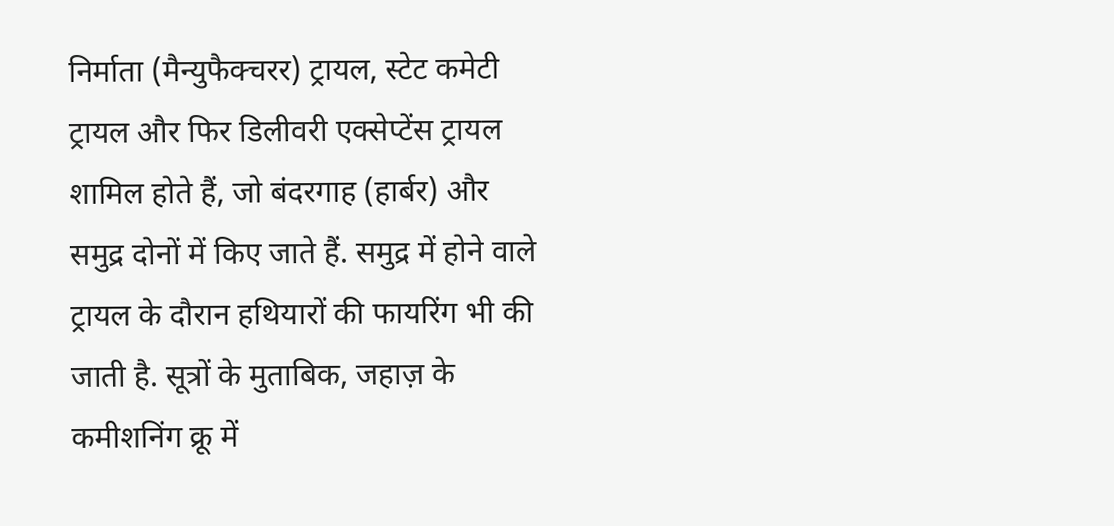निर्माता (मैन्युफैक्चरर) ट्रायल, स्टेट कमेटी ट्रायल और फिर डिलीवरी एक्सेप्टेंस ट्रायल शामिल होते हैं, जो बंदरगाह (हार्बर) और समुद्र दोनों में किए जाते हैं. समुद्र में होने वाले ट्रायल के दौरान हथियारों की फायरिंग भी की जाती है. सूत्रों के मुताबिक, जहाज़ के कमीशनिंग क्रू में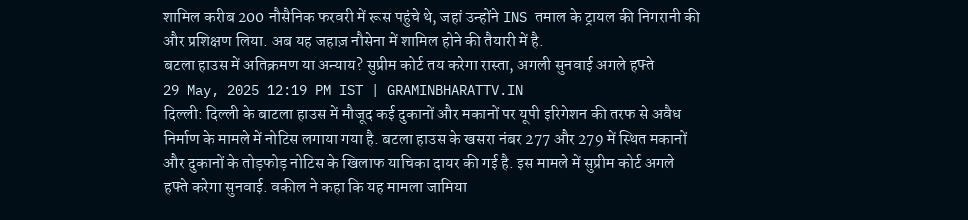शामिल करीब 200 नौसैनिक फरवरी में रूस पहुंचे थे, जहां उन्होंने INS तमाल के ट्रायल की निगरानी की और प्रशिक्षण लिया. अब यह जहाज़ नौसेना में शामिल होने की तैयारी में है.
बटला हाउस में अतिक्रमण या अन्याय? सुप्रीम कोर्ट तय करेगा रास्ता, अगली सुनवाई अगले हफ्ते
29 May, 2025 12:19 PM IST | GRAMINBHARATTV.IN
दिल्ली: दिल्ली के बाटला हाउस में मौजूद कई दुकानों और मकानों पर यूपी इरिगेशन की तरफ से अवैध निर्माण के मामले में नोटिस लगाया गया है. बटला हाउस के खसरा नंबर 277 और 279 में स्थित मकानों और दुकानों के तोड़फोड़ नोटिस के खिलाफ याचिका दायर की गई है. इस मामले में सुप्रीम कोर्ट अगले हफ्ते करेगा सुनवाई. वकील ने कहा कि यह मामला जामिया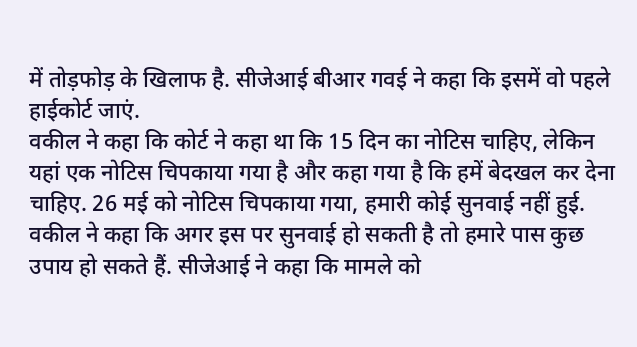में तोड़फोड़ के खिलाफ है. सीजेआई बीआर गवई ने कहा कि इसमें वो पहले हाईकोर्ट जाएं.
वकील ने कहा कि कोर्ट ने कहा था कि 15 दिन का नोटिस चाहिए, लेकिन यहां एक नोटिस चिपकाया गया है और कहा गया है कि हमें बेदखल कर देना चाहिए. 26 मई को नोटिस चिपकाया गया, हमारी कोई सुनवाई नहीं हुई. वकील ने कहा कि अगर इस पर सुनवाई हो सकती है तो हमारे पास कुछ उपाय हो सकते हैं. सीजेआई ने कहा कि मामले को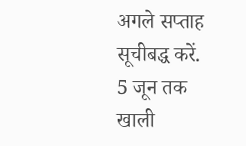अगले सप्ताह सूचीबद्ध करें.
5 जून तक खाली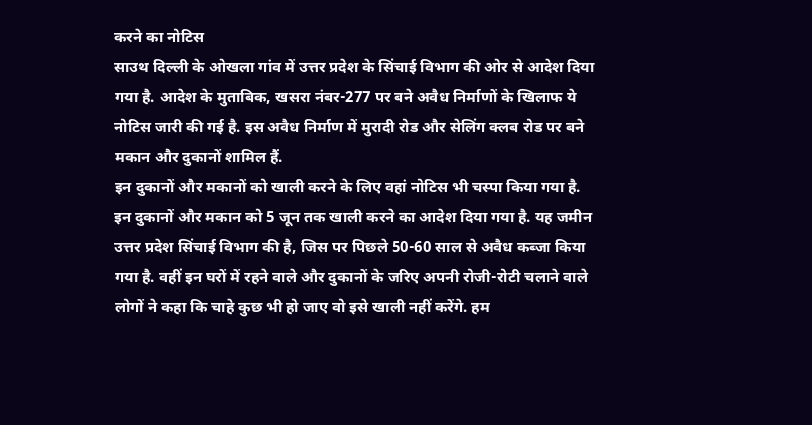करने का नोटिस
साउथ दिल्ली के ओखला गांव में उत्तर प्रदेश के सिंचाई विभाग की ओर से आदेश दिया गया है. आदेश के मुताबिक, खसरा नंबर-277 पर बने अवैध निर्माणों के खिलाफ ये नोटिस जारी की गई है. इस अवैध निर्माण में मुरादी रोड और सेलिंग क्लब रोड पर बने मकान और दुकानों शामिल हैं.
इन दुकानों और मकानों को खाली करने के लिए वहां नोटिस भी चस्पा किया गया है. इन दुकानों और मकान को 5 जून तक खाली करने का आदेश दिया गया है. यह जमीन उत्तर प्रदेश सिंचाई विभाग की है, जिस पर पिछले 50-60 साल से अवैध कब्जा किया गया है. वहीं इन घरों में रहने वाले और दुकानों के जरिए अपनी रोजी-रोटी चलाने वाले लोगों ने कहा कि चाहे कुछ भी हो जाए वो इसे खाली नहीं करेंगे. हम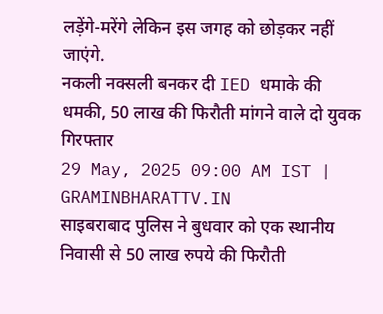लड़ेंगे-मरेंगे लेकिन इस जगह को छोड़कर नहीं जाएंगे.
नकली नक्सली बनकर दी IED धमाके की धमकी, 50 लाख की फिरौती मांगने वाले दो युवक गिरफ्तार
29 May, 2025 09:00 AM IST | GRAMINBHARATTV.IN
साइबराबाद पुलिस ने बुधवार को एक स्थानीय निवासी से 50 लाख रुपये की फिरौती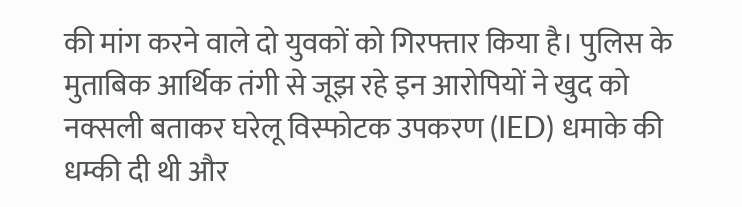की मांग करने वाले दो युवकों को गिरफ्तार किया है। पुलिस के मुताबिक आर्थिक तंगी से जूझ रहे इन आरोपियों ने खुद को नक्सली बताकर घरेलू विस्फोटक उपकरण (IED) धमाके की धम्की दी थी और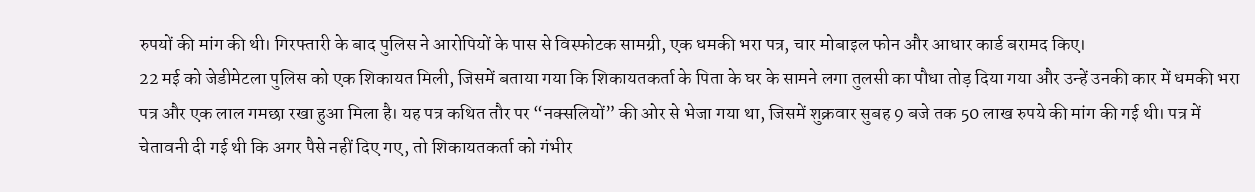रुपयों की मांग की थी। गिरफ्तारी के बाद पुलिस ने आरोपियों के पास से विस्फोटक सामग्री, एक धमकी भरा पत्र, चार मोबाइल फोन और आधार कार्ड बरामद किए।
22 मई को जेडीमेटला पुलिस को एक शिकायत मिली, जिसमें बताया गया कि शिकायतकर्ता के पिता के घर के सामने लगा तुलसी का पौधा तोड़ दिया गया और उन्हें उनकी कार में धमकी भरा पत्र और एक लाल गमछा रखा हुआ मिला है। यह पत्र कथित तौर पर “नक्सलियों” की ओर से भेजा गया था, जिसमें शुक्रवार सुबह 9 बजे तक 50 लाख रुपये की मांग की गई थी। पत्र में चेतावनी दी गई थी कि अगर पैसे नहीं दिए गए, तो शिकायतकर्ता को गंभीर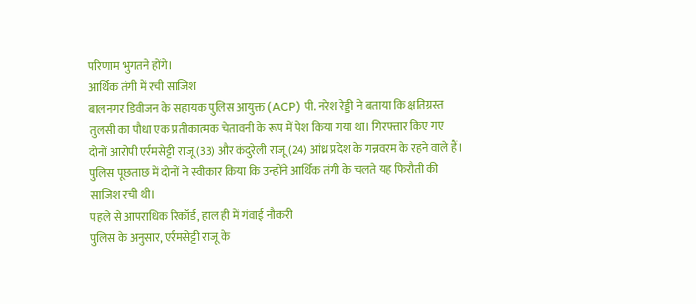परिणाम भुगतने होंगे।
आर्थिक तंगी में रची साजिश
बालनगर डिवीजन के सहायक पुलिस आयुक्त (ACP) पी. नरेश रेड्डी ने बताया कि क्षतिग्रस्त तुलसी का पौधा एक प्रतीकात्मक चेतावनी के रूप में पेश किया गया था। गिरफ्तार किए गए दोनों आरोपी एर्रमसेट्टी राजू (33) और कंदुरेली राजू (24) आंध्र प्रदेश के गन्नवरम के रहने वाले हैं। पुलिस पूछताछ में दोनों ने स्वीकार किया कि उन्होंने आर्थिक तंगी के चलते यह फिरौती की साजिश रची थी।
पहले से आपराधिक रिकॉर्ड, हाल ही में गंवाई नौकरी
पुलिस के अनुसार, एर्रमसेट्टी राजू के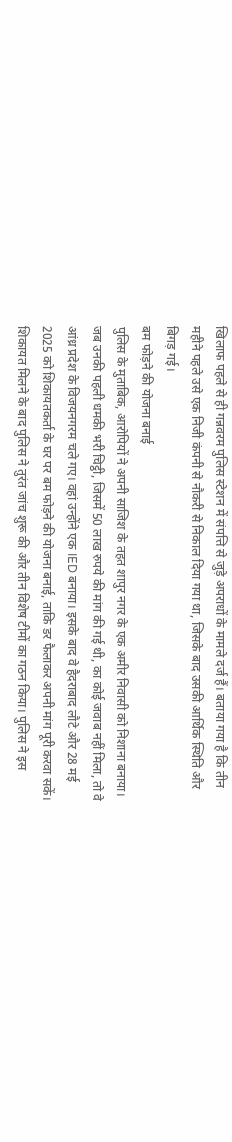खिलाफ पहले से ही गन्नवरम पुलिस स्टेशन में संपत्ति से जुड़े अपराधों के मामले दर्ज हैं। बताया गया है कि तीन महीने पहले उसे एक निजी कंपनी से नौकरी से निकाल दिया गया था, जिसके बाद उसकी आर्थिक स्थिति और बिगड़ गई।
बम फोड़ने की योजना बनाई
पुलिस के मुताबिक, आरोपियों ने अपनी साजिश के तहत शापुर नगर के एक अमीर निवासी को निशाना बनाया। जब उनकी पहली धमकी भरी चिट्ठी, जिसमें 50 लाख रुपये की मांग की गई थी, का कोई जवाब नहीं मिला, तो वे आंध्र प्रदेश के विजयनगरम चले गए। वहां उन्होंने एक IED बनाया। इसके बाद वे हैदराबाद लौटे और 28 मई 2025 को शिकायतकर्ता के घर पर बम फोड़ने की योजना बनाई, ताकि डर फैलाकर अपनी मांग पूरी करवा सकें।
शिकायत मिलने के बाद पुलिस ने तुरंत जांच शुरू की और तीन विशेष टीमों का गठन किया। पुलिस ने इस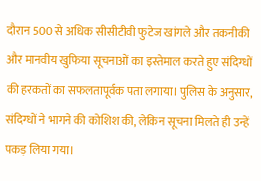दौरान 500 से अधिक सीसीटीवी फुटेज खांगले और तकनीकी और मानवीय खुफिया सूचनाओं का इस्तेमाल करते हुए संदिग्धों की हरकतों का सफलतापूर्वक पता लगाया। पुलिस के अनुसार, संदिग्धों ने भागने की कोशिश की, लेकिन सूचना मिलते ही उन्हें पकड़ लिया गया।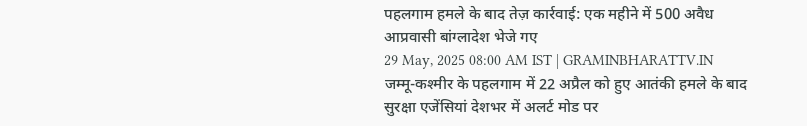पहलगाम हमले के बाद तेज़ कार्रवाई: एक महीने में 500 अवैध आप्रवासी बांग्लादेश भेजे गए
29 May, 2025 08:00 AM IST | GRAMINBHARATTV.IN
जम्मू-कश्मीर के पहलगाम में 22 अप्रैल को हुए आतंकी हमले के बाद सुरक्षा एजेंसियां देशभर में अलर्ट मोड पर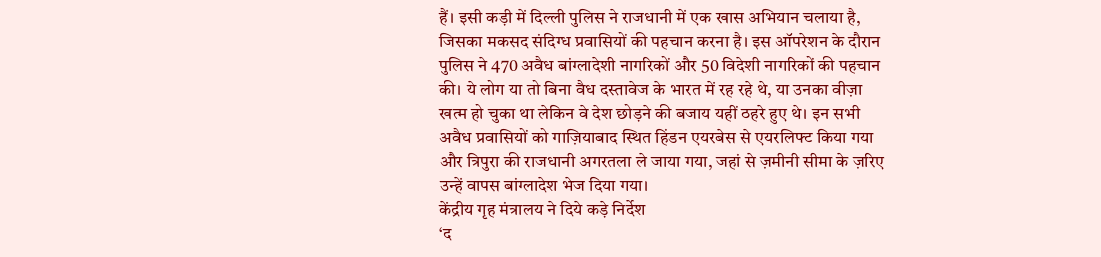हैं। इसी कड़ी में दिल्ली पुलिस ने राजधानी में एक खास अभियान चलाया है, जिसका मकसद संदिग्ध प्रवासियों की पहचान करना है। इस ऑपरेशन के दौरान पुलिस ने 470 अवैध बांग्लादेशी नागरिकों और 50 विदेशी नागरिकों की पहचान की। ये लोग या तो बिना वैध दस्तावेज के भारत में रह रहे थे, या उनका वीज़ा खत्म हो चुका था लेकिन वे देश छोड़ने की बजाय यहीं ठहरे हुए थे। इन सभी अवैध प्रवासियों को गाज़ियाबाद स्थित हिंडन एयरबेस से एयरलिफ्ट किया गया और त्रिपुरा की राजधानी अगरतला ले जाया गया, जहां से ज़मीनी सीमा के ज़रिए उन्हें वापस बांग्लादेश भेज दिया गया।
केंद्रीय गृह मंत्रालय ने दिये कड़े निर्देश
‘द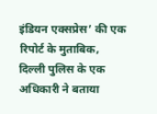इंडियन एक्सप्रेस’ की एक रिपोर्ट के मुताबिक, दिल्ली पुलिस के एक अधिकारी ने बताया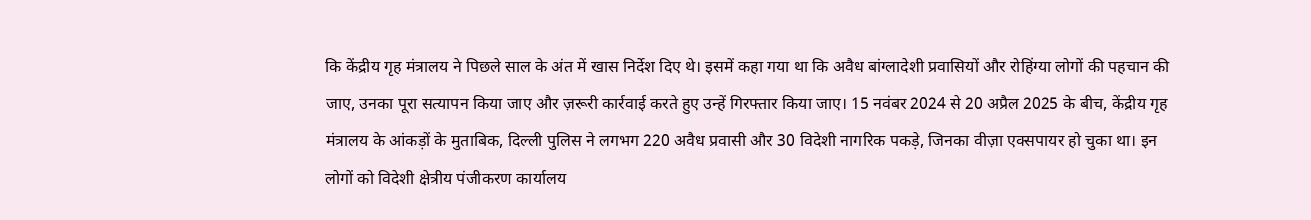कि केंद्रीय गृह मंत्रालय ने पिछले साल के अंत में खास निर्देश दिए थे। इसमें कहा गया था कि अवैध बांग्लादेशी प्रवासियों और रोहिंग्या लोगों की पहचान की जाए, उनका पूरा सत्यापन किया जाए और ज़रूरी कार्रवाई करते हुए उन्हें गिरफ्तार किया जाए। 15 नवंबर 2024 से 20 अप्रैल 2025 के बीच, केंद्रीय गृह मंत्रालय के आंकड़ों के मुताबिक, दिल्ली पुलिस ने लगभग 220 अवैध प्रवासी और 30 विदेशी नागरिक पकड़े, जिनका वीज़ा एक्सपायर हो चुका था। इन लोगों को विदेशी क्षेत्रीय पंजीकरण कार्यालय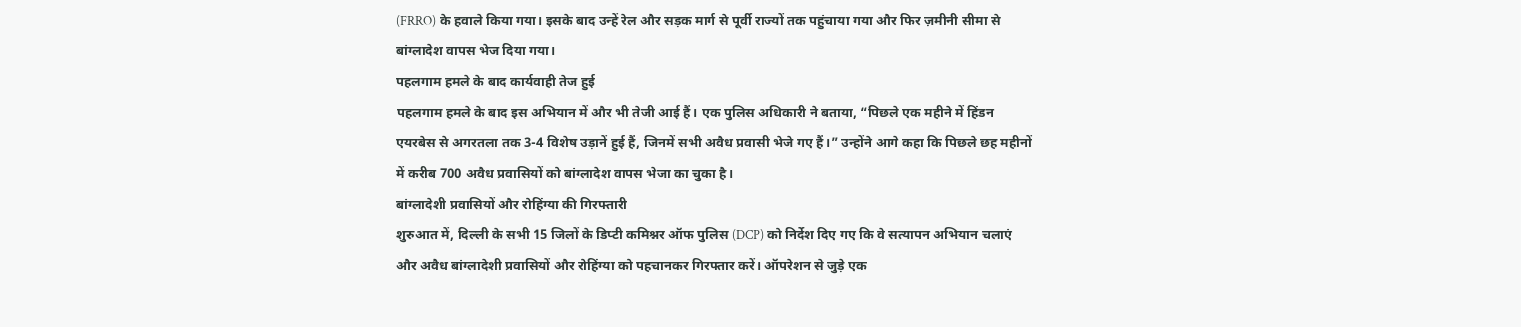(FRRO) के हवाले किया गया। इसके बाद उन्हें रेल और सड़क मार्ग से पूर्वी राज्यों तक पहुंचाया गया और फिर ज़मीनी सीमा से बांग्लादेश वापस भेज दिया गया।
पहलगाम हमले के बाद कार्यवाही तेज हुई
पहलगाम हमले के बाद इस अभियान में और भी तेजी आई हैं। एक पुलिस अधिकारी ने बताया, “पिछले एक महीने में हिंडन एयरबेस से अगरतला तक 3-4 विशेष उड़ानें हुई हैं, जिनमें सभी अवैध प्रवासी भेजे गए हैं।” उन्होंने आगे कहा कि पिछले छह महीनों में करीब 700 अवैध प्रवासियों को बांग्लादेश वापस भेजा का चुका है।
बांग्लादेशी प्रवासियों और रोहिंग्या की गिरफ्तारी
शुरुआत में, दिल्ली के सभी 15 जिलों के डिप्टी कमिश्नर ऑफ पुलिस (DCP) को निर्देश दिए गए कि वे सत्यापन अभियान चलाएं और अवैध बांग्लादेशी प्रवासियों और रोहिंग्या को पहचानकर गिरफ्तार करें। ऑपरेशन से जुड़े एक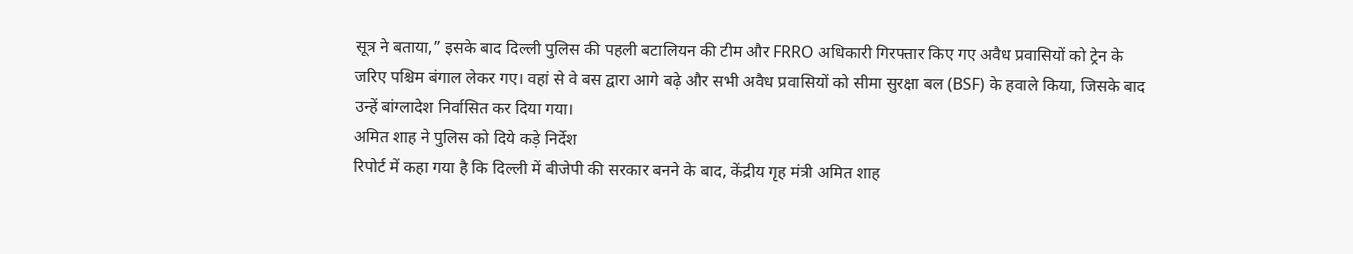सूत्र ने बताया,” इसके बाद दिल्ली पुलिस की पहली बटालियन की टीम और FRRO अधिकारी गिरफ्तार किए गए अवैध प्रवासियों को ट्रेन के जरिए पश्चिम बंगाल लेकर गए। वहां से वे बस द्वारा आगे बढ़े और सभी अवैध प्रवासियों को सीमा सुरक्षा बल (BSF) के हवाले किया, जिसके बाद उन्हें बांग्लादेश निर्वासित कर दिया गया।
अमित शाह ने पुलिस को दिये कड़े निर्देश
रिपोर्ट में कहा गया है कि दिल्ली में बीजेपी की सरकार बनने के बाद, केंद्रीय गृह मंत्री अमित शाह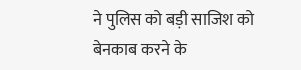ने पुलिस को बड़ी साजिश को बेनकाब करने के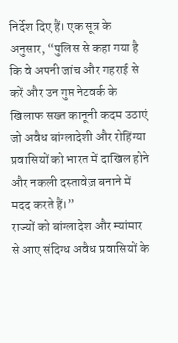निर्देश दिए हैं। एक सूत्र के अनुसार, “पुलिस से कहा गया है कि वे अपनी जांच और गहराई से करें और उन गुप्त नेटवर्क के खिलाफ सख्त कानूनी कदम उठाएं जो अवैध बांग्लादेशी और रोहिंग्या प्रवासियों को भारत में दाखिल होने और नकली दस्तावेज़ बनाने में मदद करते हैं।”
राज्यों को बांग्लादेश और म्यांमार से आए संदिग्ध अवैध प्रवासियों के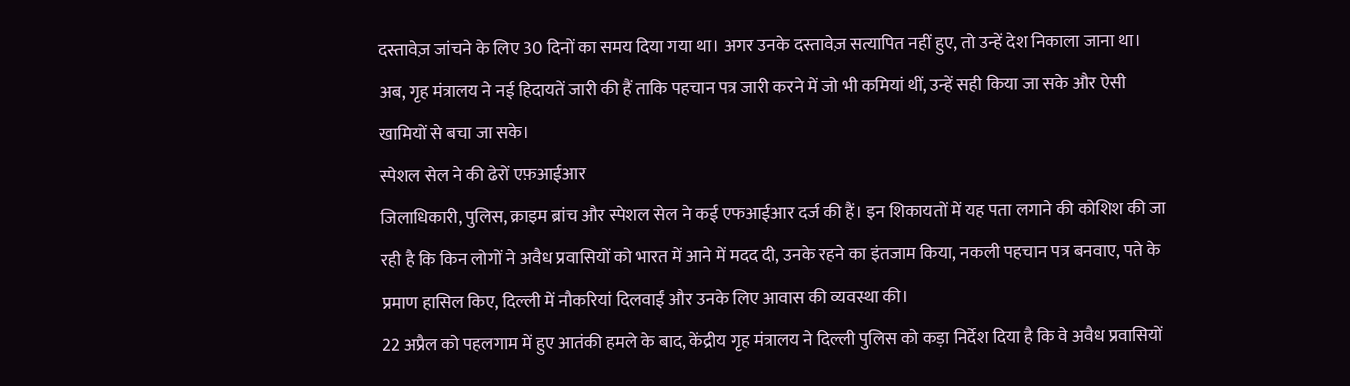दस्तावेज़ जांचने के लिए 30 दिनों का समय दिया गया था। अगर उनके दस्तावेज़ सत्यापित नहीं हुए, तो उन्हें देश निकाला जाना था। अब, गृह मंत्रालय ने नई हिदायतें जारी की हैं ताकि पहचान पत्र जारी करने में जो भी कमियां थीं, उन्हें सही किया जा सके और ऐसी खामियों से बचा जा सके।
स्पेशल सेल ने की ढेरों एफ़आईआर
जिलाधिकारी, पुलिस, क्राइम ब्रांच और स्पेशल सेल ने कई एफआईआर दर्ज की हैं। इन शिकायतों में यह पता लगाने की कोशिश की जा रही है कि किन लोगों ने अवैध प्रवासियों को भारत में आने में मदद दी, उनके रहने का इंतजाम किया, नकली पहचान पत्र बनवाए, पते के प्रमाण हासिल किए, दिल्ली में नौकरियां दिलवाईं और उनके लिए आवास की व्यवस्था की।
22 अप्रैल को पहलगाम में हुए आतंकी हमले के बाद, केंद्रीय गृह मंत्रालय ने दिल्ली पुलिस को कड़ा निर्देश दिया है कि वे अवैध प्रवासियों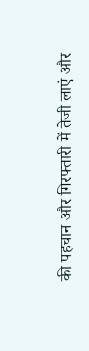की पहचान और गिरफ्तारी में तेजी लाएं और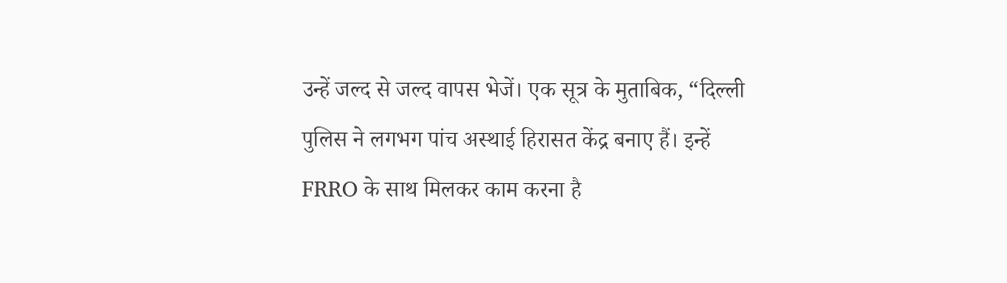उन्हें जल्द से जल्द वापस भेजें। एक सूत्र के मुताबिक, “दिल्ली पुलिस ने लगभग पांच अस्थाई हिरासत केंद्र बनाए हैं। इन्हें FRRO के साथ मिलकर काम करना है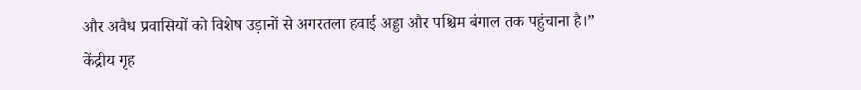और अवैध प्रवासियों को विशेष उड़ानों से अगरतला हवाई अड्डा और पश्चिम बंगाल तक पहुंचाना है।”
केंद्रीय गृह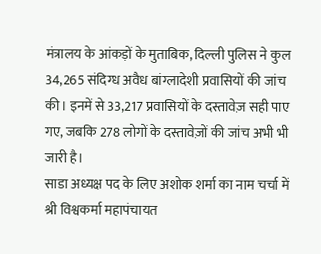मंत्रालय के आंकड़ों के मुताबिक, दिल्ली पुलिस ने कुल 34,265 संदिग्ध अवैध बांग्लादेशी प्रवासियों की जांच की। इनमें से 33,217 प्रवासियों के दस्तावेज़ सही पाए गए, जबकि 278 लोगों के दस्तावेज़ों की जांच अभी भी जारी है।
साडा अध्यक्ष पद के लिए अशोक शर्मा का नाम चर्चा में
श्री विश्वकर्मा महापंचायत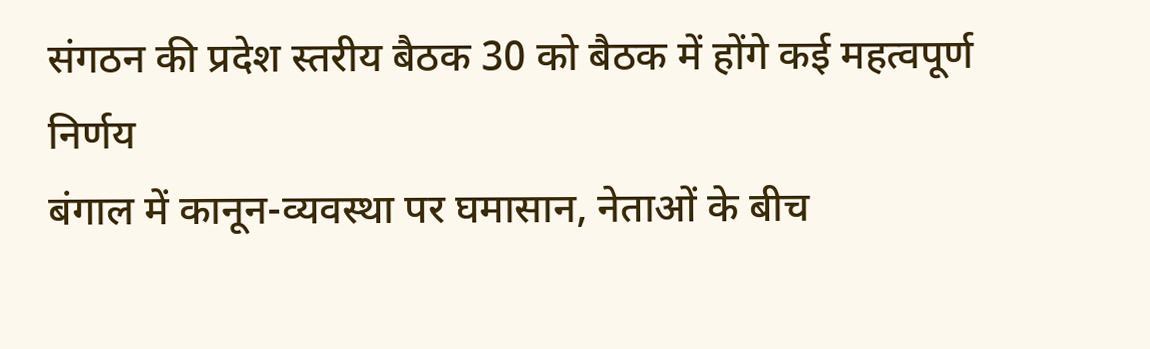संगठन की प्रदेश स्तरीय बैठक 30 को बैठक में होंगे कई महत्वपूर्ण निर्णय
बंगाल में कानून-व्यवस्था पर घमासान, नेताओं के बीच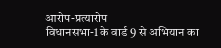आरोप-प्रत्यारोप
विधानसभा-1 के वार्ड 9 से अभियान का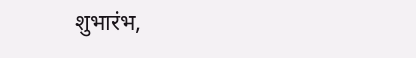शुभारंभ,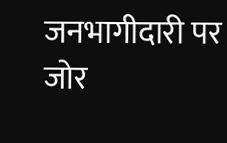जनभागीदारी पर जोर